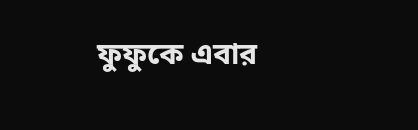ফুফুকে এবার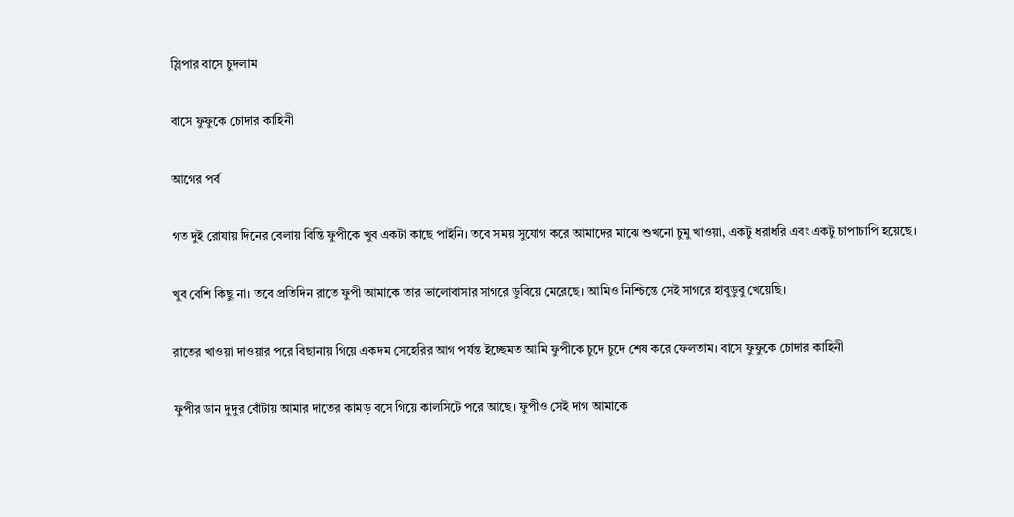স্লিপার বাসে চুদলাম

বাসে ফুফুকে চোদার কাহিনী

আগের পর্ব

গত দুই রোযায় দিনের বেলায় বিন্তি ফুপীকে খুব একটা কাছে পাইনি। তবে সময় সুযোগ করে আমাদের মাঝে শুখনো চুমু খাওয়া, একটু ধরাধরি এবং একটু চাপাচাপি হয়েছে।

খুব বেশি কিছু না। তবে প্রতিদিন রাতে ফুপী আমাকে তার ভালোবাসার সাগরে ডুবিয়ে মেরেছে। আমিও নিশ্চিন্তে সেই সাগরে হাবুডুবু খেয়েছি।

রাতের খাওয়া দাওয়ার পরে বিছানায় গিয়ে একদম সেহেরির আগ পর্যন্ত ইচ্ছেমত আমি ফুপীকে চুদে চুদে শেষ করে ফেলতাম। বাসে ফুফুকে চোদার কাহিনী

ফুপীর ডান দুদুর বোঁটায় আমার দাতের কামড় বসে গিয়ে কালসিটে পরে আছে। ফুপীও সেই দাগ আমাকে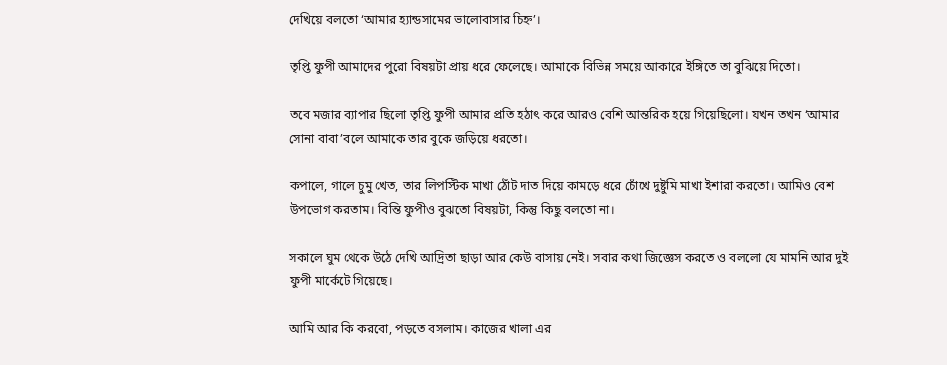দেখিয়ে বলতো ‘আমার হ্যান্ডসামের ভালোবাসার চিহ্ন’।

তৃপ্তি ফুপী আমাদের পুরো বিষয়টা প্রায় ধরে ফেলেছে। আমাকে বিভিন্ন সময়ে আকারে ইঙ্গিতে তা বুঝিয়ে দিতো।

তবে মজার ব্যাপার ছিলো তৃপ্তি ফুপী আমার প্রতি হঠাৎ করে আরও বেশি আন্তরিক হয়ে গিয়েছিলো। যখন তখন ‘আমার সোনা বাবা’বলে আমাকে তার বুকে জড়িয়ে ধরতো।

কপালে, গালে চুমু খেত, তার লিপস্টিক মাখা ঠোঁট দাত দিয়ে কামড়ে ধরে চোঁখে দুষ্টুমি মাখা ইশারা করতো। আমিও বেশ উপভোগ করতাম। বিন্তি ফুপীও বুঝতো বিষয়টা, কিন্তু কিছু বলতো না।

সকালে ঘুম থেকে উঠে দেখি আদ্রিতা ছাড়া আর কেউ বাসায় নেই। সবার কথা জিজ্ঞেস করতে ও বললো যে মামনি আর দুই ফুপী মার্কেটে গিয়েছে।

আমি আর কি করবো, পড়তে বসলাম। কাজের খালা এর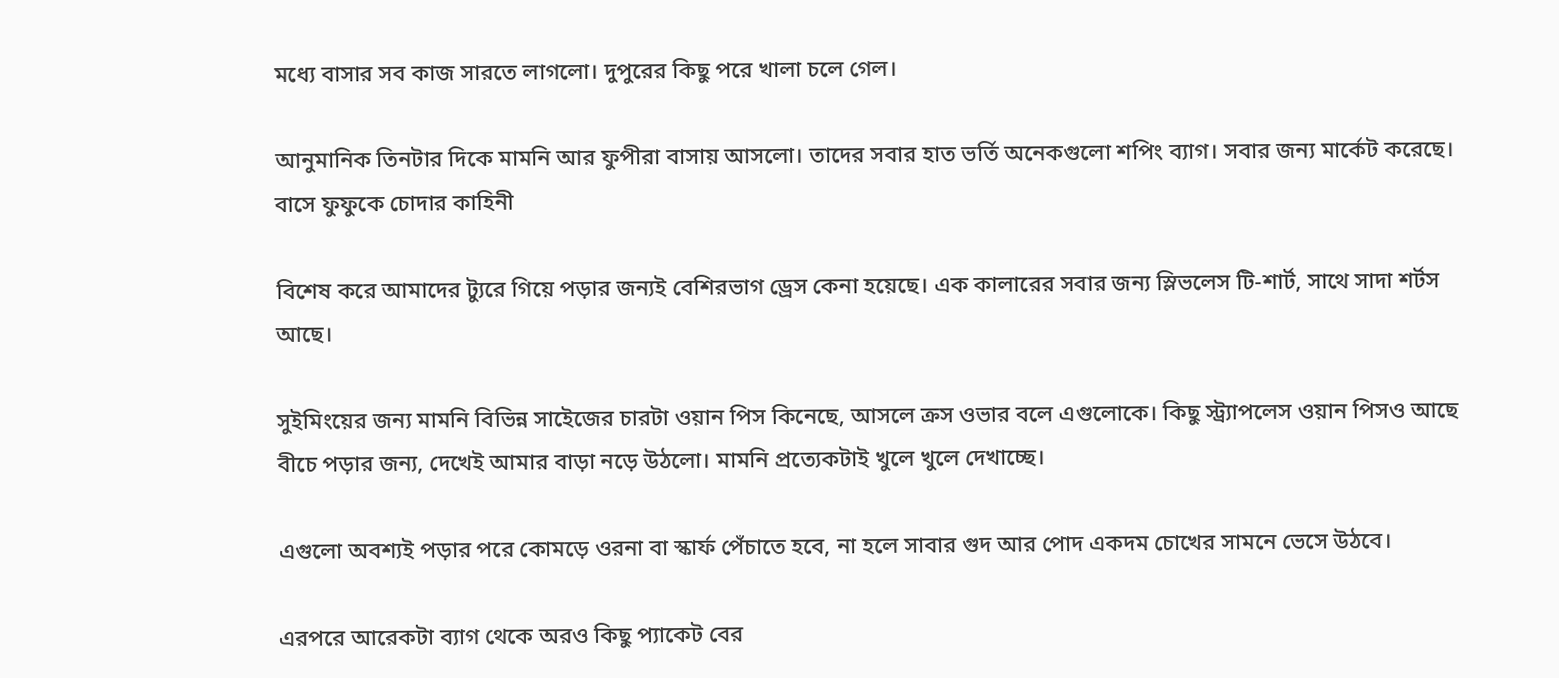মধ্যে বাসার সব কাজ সারতে লাগলো। দুপুরের কিছু পরে খালা চলে গেল।

আনুমানিক তিনটার দিকে মামনি আর ফুপীরা বাসায় আসলো। তাদের সবার হাত ভর্তি অনেকগুলো শপিং ব্যাগ। সবার জন্য মার্কেট করেছে। বাসে ফুফুকে চোদার কাহিনী

বিশেষ করে আমাদের ট্যুরে গিয়ে পড়ার জন্যই বেশিরভাগ ড্রেস কেনা হয়েছে। এক কালারের সবার জন্য স্লিভলেস টি-শার্ট, সাথে সাদা শর্টস আছে।

সুইমিংয়ের জন্য মামনি বিভিন্ন সাইেজের চারটা ওয়ান পিস কিনেছে, আসলে ক্রস ওভার বলে এগুলোকে। কিছু স্ট্র্যাপলেস ওয়ান পিসও আছে বীচে পড়ার জন্য, দেখেই আমার বাড়া নড়ে উঠলো। মামনি প্রত্যেকটাই খুলে খুলে দেখাচ্ছে।

এগুলো অবশ্যই পড়ার পরে কোমড়ে ওরনা বা স্কার্ফ পেঁচাতে হবে, না হলে সাবার গুদ আর পোদ একদম চোখের সামনে ভেসে উঠবে।

এরপরে আরেকটা ব্যাগ থেকে অরও কিছু প্যাকেট বের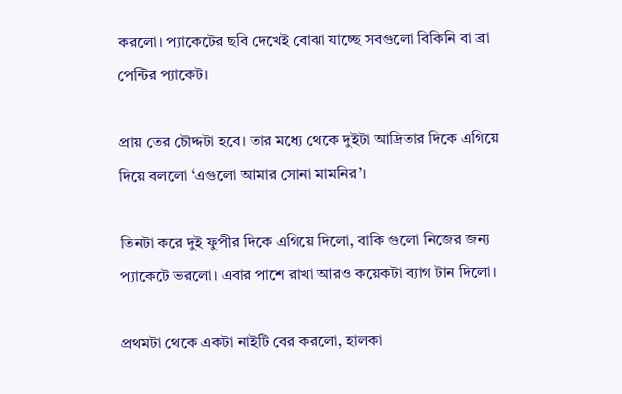করলো। প্যাকেটের ছবি দেখেই বোঝা যাচ্ছে সবগুলো বিকিনি বা ব্রা পেন্টির প্যাকেট।

প্রায় তের চৌদ্দটা হবে। তার মধ্যে থেকে দুইটা আদ্রিতার দিকে এগিয়ে দিয়ে বললো ‘এগুলো আমার সোনা মামনির’।

তিনটা করে দুই ফুপীর দিকে এগিয়ে দিলো, বাকি গুলো নিজের জন্য প্যাকেটে ভরলো। এবার পাশে রাখা আরও কয়েকটা ব্যাগ টান দিলো।

প্রথমটা থেকে একটা নাইটি বের করলো, হালকা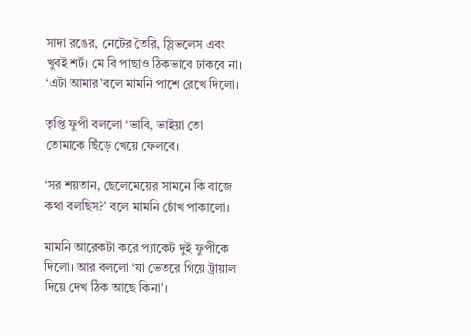সাদা রঙের, নেটের তৈরি, স্লিভলেস এবং খুবই শর্ট। মে বি পাছাও ঠিকভাবে ঢাকবে না। ‘এটা আমার’বলে মামনি পাশে রেখে দিলো।

তৃপ্তি ফুপী বললো ‘ভাবি, ভাইয়া তো তোমাকে ছিঁড়ে খেয়ে ফেলবে।

‘সর শয়তান, ছেলেমেয়ের সামনে কি বাজে কথা বলছিস?’ বলে মামনি চোঁখ পাকালো।

মামনি আরেকটা করে প্যাকেট দুই ফুপীকে দিলো। আর বললো ‘যা ভেতরে গিয়ে ট্রায়াল দিয়ে দেখ ঠিক আছে কিনা’।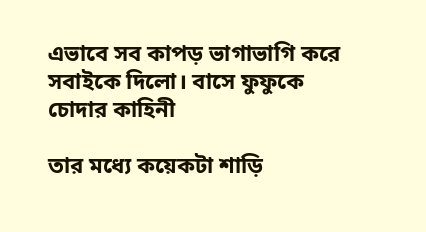এভাবে সব কাপড় ভাগাভাগি করে সবাইকে দিলো। বাসে ফুফুকে চোদার কাহিনী

তার মধ্যে কয়েকটা শাড়ি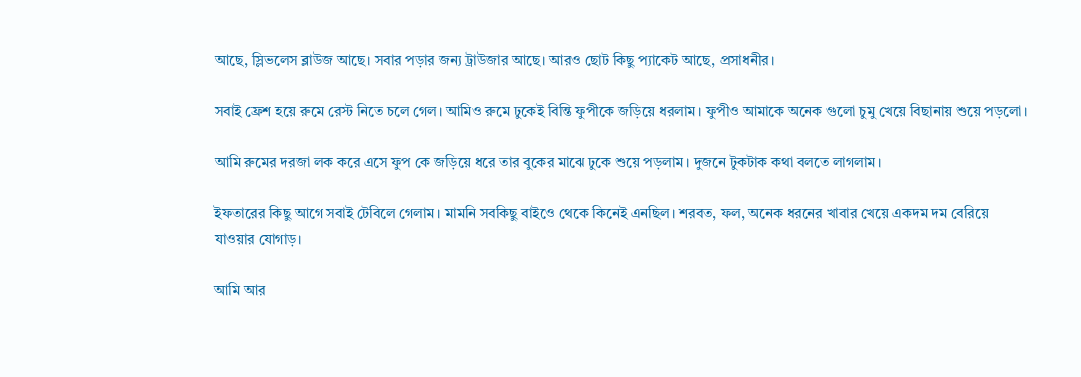আছে, স্লিভলেস ব্লাউজ আছে। সবার পড়ার জন্য ট্রাউজার আছে। আরও ছোট কিছু প্যাকেট আছে, প্রসাধনীর।

সবাই ফ্রেশ হয়ে রুমে রেস্ট নিতে চলে গেল। আমিও রুমে ঢুকেই বিন্তি ফুপীকে জড়িয়ে ধরলাম। ফুপীও আমাকে অনেক গুলো চুমু খেয়ে বিছানায় শুয়ে পড়লো।

আমি রুমের দরজা লক করে এসে ফুপ কে জড়িয়ে ধরে তার বুকের মাঝে ঢুকে শুয়ে পড়লাম। দুজনে টুকটাক কথা বলতে লাগলাম।

ইফতারের কিছু আগে সবাই টেবিলে গেলাম। মামনি সবকিছু বাইওে থেকে কিনেই এনছিল। শরবত, ফল, অনেক ধরনের খাবার খেয়ে একদম দম বেরিয়ে যাওয়ার যোগাড়।

আমি আর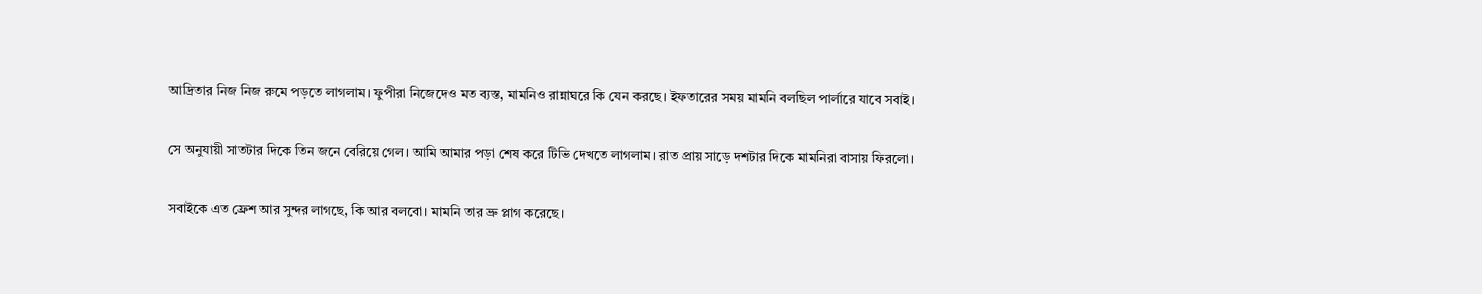আদ্রিতার নিজ নিজ রুমে পড়তে লাগলাম। ফুপীরা নিজেদেও মত ব্যস্ত, মামনিও রান্নাঘরে কি যেন করছে। ইফতারের সময় মামনি বলছিল পার্লারে যাবে সবাই।

সে অনুযায়ী সাতটার দিকে তিন জনে বেরিয়ে গেল। আমি আমার পড়া শেষ করে টিভি দেখতে লাগলাম। রাত প্রায় সাড়ে দশটার দিকে মামনিরা বাসায় ফিরলো।

সবাইকে এত ফ্রেশ আর সুন্দর লাগছে, কি আর বলবো। মামনি তার ভ্রু প্লাগ করেছে।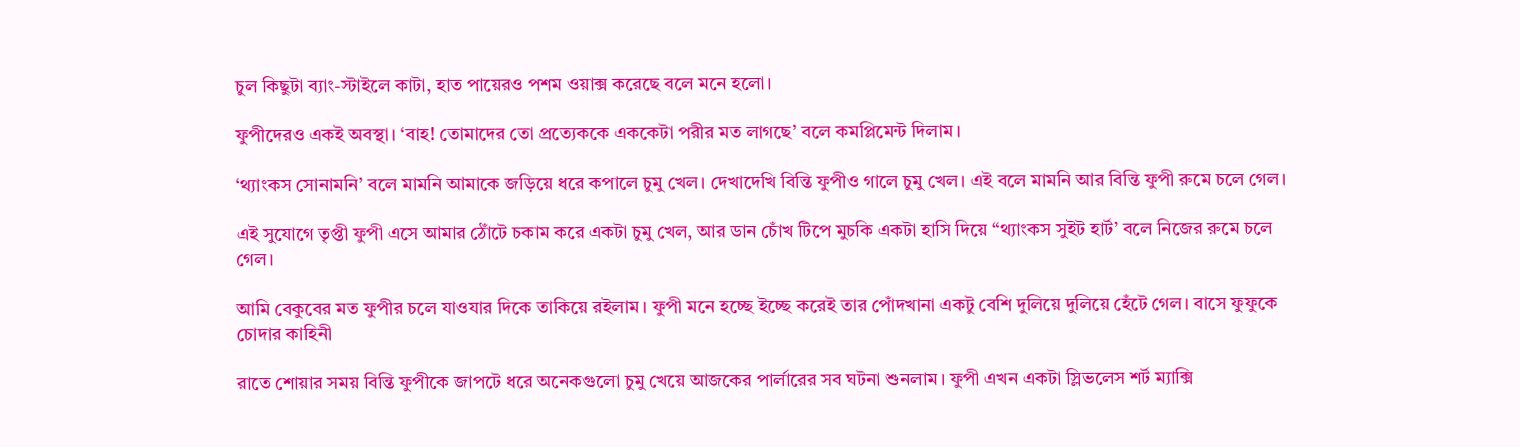চুল কিছুটা ব্যাং-স্টাইলে কাটা, হাত পায়েরও পশম ওয়াক্স করেছে বলে মনে হলো।

ফুপীদেরও একই অবস্থা। ‘বাহ! তোমাদের তো প্রত্যেককে এককেটা পরীর মত লাগছে’ বলে কমপ্লিমেন্ট দিলাম।

‘থ্যাংকস সোনামনি’ বলে মামনি আমাকে জড়িয়ে ধরে কপালে চুমু খেল। দেখাদেখি বিন্তি ফুপীও গালে চুমু খেল। এই বলে মামনি আর বিন্তি ফুপী রুমে চলে গেল।

এই সুযোগে তৃপ্তী ফুপী এসে আমার ঠোঁটে চকাম করে একটা চুমু খেল, আর ডান চোঁখ টিপে মুচকি একটা হাসি দিয়ে “থ্যাংকস সুইট হার্ট’ বলে নিজের রুমে চলে গেল।

আমি বেকুবের মত ফুপীর চলে যাওযার দিকে তাকিয়ে রইলাম। ফুপী মনে হচ্ছে ইচ্ছে করেই তার পোঁদখানা একটু বেশি দুলিয়ে দুলিয়ে হেঁটে গেল। বাসে ফুফুকে চোদার কাহিনী

রাতে শোয়ার সময় বিন্তি ফুপীকে জাপটে ধরে অনেকগুলো চুমু খেয়ে আজকের পার্লারের সব ঘটনা শুনলাম। ফুপী এখন একটা স্লিভলেস শর্ট ম্যাক্সি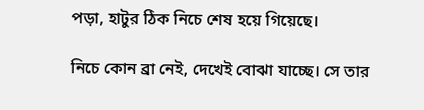পড়া, হাটুর ঠিক নিচে শেষ হয়ে গিয়েছে।

নিচে কোন ব্রা নেই, দেখেই বোঝা যাচ্ছে। সে তার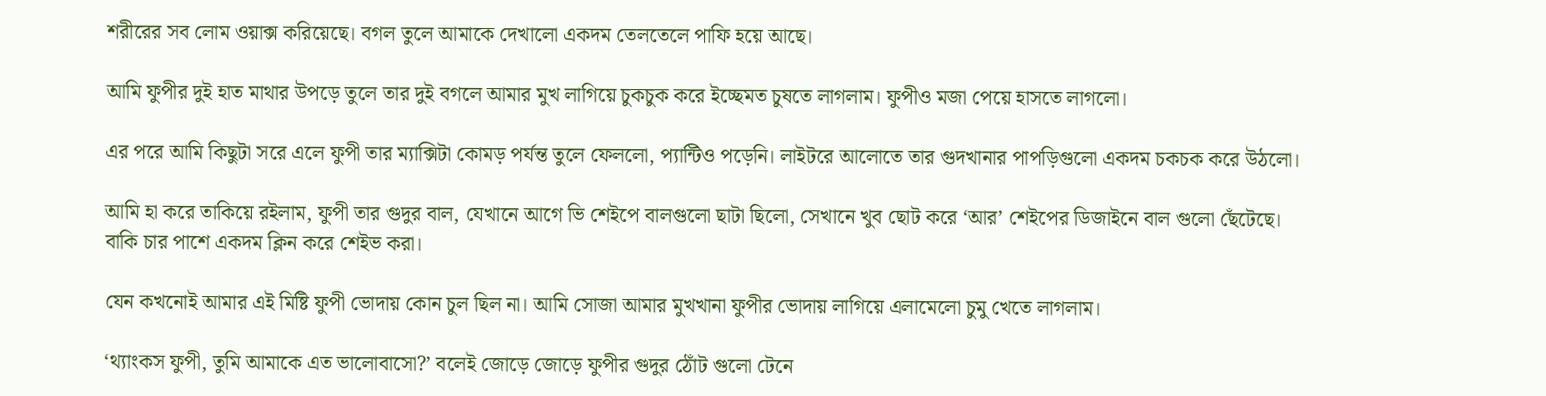শরীরের সব লোম ওয়াক্স করিয়েছে। বগল তুলে আমাকে দেখালো একদম তেলতেলে পাফি হয়ে আছে।

আমি ফুপীর দুই হাত মাথার উপড়ে তুলে তার দুই বগলে আমার মুখ লাগিয়ে চুকচুক করে ইচ্ছেমত চুষতে লাগলাম। ফুপীও মজা পেয়ে হাসতে লাগলো।

এর পরে আমি কিছুটা সরে এলে ফুপী তার ম্যাক্সিটা কোমড় পর্যন্ত তুলে ফেললো, প্যান্টিও পড়েনি। লাইটরে আলোতে তার গুদখানার পাপড়িগুলো একদম চকচক করে উঠলো।

আমি হা করে তাকিয়ে রইলাম, ফুপী তার গুদুর বাল, যেখানে আগে ভি শেইপে বালগুলো ছাটা ছিলো, সেখানে খুব ছোট করে ‘আর’ শেইপের ডিজাইনে বাল গুলো ছেঁটেছে। বাকি চার পাশে একদম ক্লিন করে শেইভ করা।

যেন কখনোই আমার এই মিষ্টি ফুপী ভোদায় কোন চুল ছিল না। আমি সোজা আমার মুখখানা ফুপীর ভোদায় লাগিয়ে এলামেলো চুমু খেতে লাগলাম।

‘থ্যাংকস ফুপী, তুমি আমাকে এত ভালোবাসো?’ বলেই জোড়ে জোড়ে ফুপীর গুদুর ঠোঁট গুলো টেনে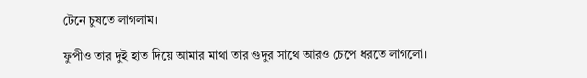টেনে চুষতে লাগলাম।

ফুপীও তার দুই হাত দিয়ে আমার মাথা তার গুদুর সাথে আরও চেপে ধরতে লাগলো।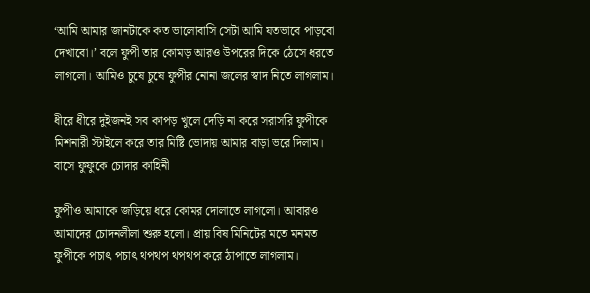‘আমি আমার জানটাকে কত ভালোবাসি সেটা আমি যতভাবে পাড়বো দেখাবো।’ বলে ফুপী তার কোমড় আরও উপরের দিকে ঠেসে ধরতে লাগলো। আমিও চুষে চুষে ফুপীর নোনা জলের স্বাদ নিতে লাগলাম।

ধীরে ধীরে দুইজনই সব কাপড় খুলে দেড়ি না করে সরাসরি ফুপীকে মিশনারী স্টাইলে করে তার মিষ্টি ভোদায় আমার বাড়া ভরে দিলাম। বাসে ফুফুকে চোদার কাহিনী

ফুপীও আমাকে জড়িয়ে ধরে কোমর দোলাতে লাগলো। আবারও আমাদের চোদনলীলা শুরু হলো। প্রায় বিষ মিনিটের মতে মনমত ফুপীকে পচাৎ পচাৎ থপথপ থপথপ করে ঠাপাতে লাগলাম।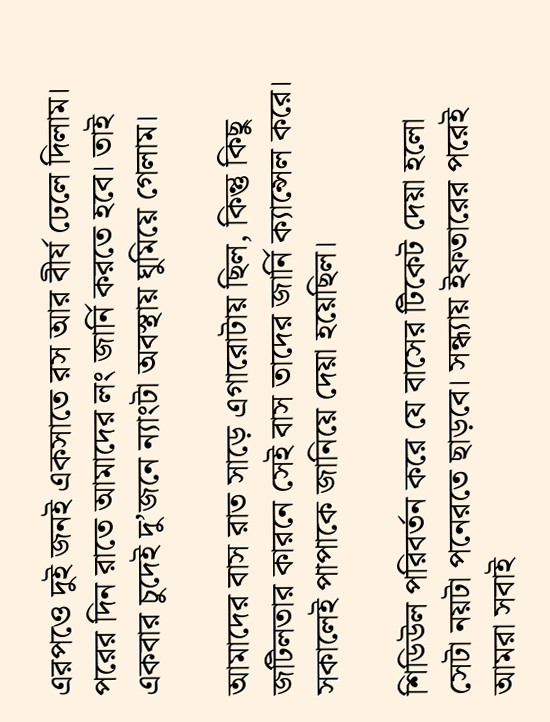এরপওে দুই জনই একসাতে রস আর বীর্য ঢেলে দিলাম। পরের দিন রাতে আমাদের লং জার্নি করতে হবে। তাই একবার চুদেই দু’জনে ন্যাংটা অবস্থায় ঘুমিয়ে গেলাম।

আমাদের বাস রাত সাড়ে এগারোটায় ছিল, কিন্তু কিছু জটিলতার কারনে সেই বাস তাদের জার্নি ক্যান্সেল করে। সকালেই পাপাকে জানিয়ে দেয়া হয়েছিল।

শিডিউল পরিবর্তন করে যে বাসের টিকেট দেয়া হলো সেটা নয়টা পনেরতে ছাড়বে। সন্ধ্যায় ইফতারের পরেই আমরা সবাই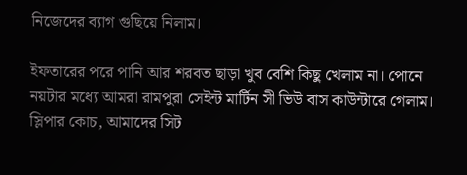নিজেদের ব্যাগ গুছিয়ে নিলাম।

ইফতারের পরে পানি আর শরবত ছাড়া খুব বেশি কিছু খেলাম না। পোনে নয়টার মধ্যে আমরা রামপুরা সেইন্ট মার্টিন সী ভিউ বাস কাউন্টারে গেলাম। স্লিপার কোচ, আমাদের সিট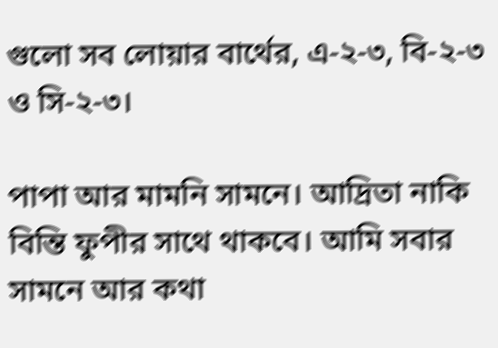গুলো সব লোয়ার বার্থের, এ-২-৩, বি-২-৩ ও সি-২-৩।

পাপা আর মামনি সামনে। আদ্রিতা নাকি বিন্তি ফুপীর সাথে থাকবে। আমি সবার সামনে আর কথা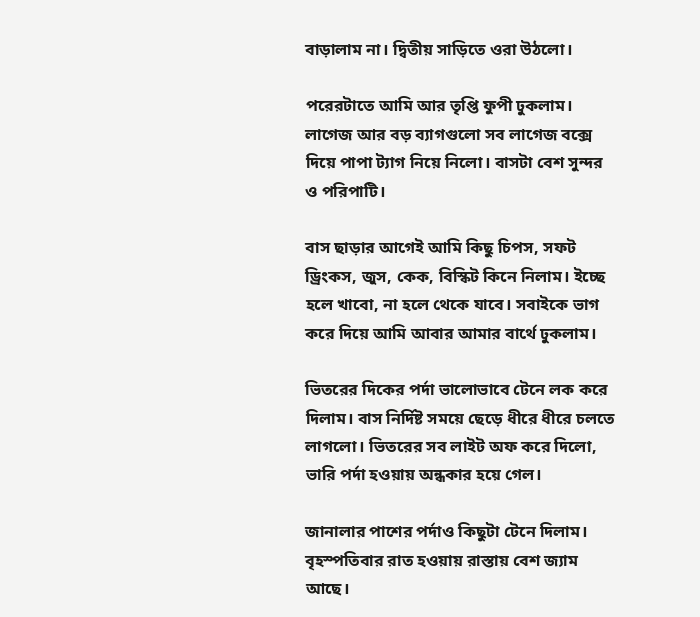বাড়ালাম না। দ্বিতীয় সাড়িতে ওরা উঠলো।

পরেরটাতে আমি আর তৃপ্তি ফুপী ঢুকলাম। লাগেজ আর বড় ব্যাগগুলো সব লাগেজ বক্সে দিয়ে পাপা ট্যাগ নিয়ে নিলো। বাসটা বেশ সুন্দর ও পরিপাটি।

বাস ছাড়ার আগেই আমি কিছু চিপস, সফট ড্রিংকস, জুস, কেক, বিস্কিট কিনে নিলাম। ইচ্ছে হলে খাবো, না হলে থেকে যাবে। সবাইকে ভাগ করে দিয়ে আমি আবার আমার বার্থে ঢুকলাম।

ভিতরের দিকের পর্দা ভালোভাবে টেনে লক করে দিলাম। বাস নির্দিষ্ট সময়ে ছেড়ে ধীরে ধীরে চলতে লাগলো। ভিতরের সব লাইট অফ করে দিলো, ভারি পর্দা হওয়ায় অন্ধকার হয়ে গেল।

জানালার পাশের পর্দাও কিছুটা টেনে দিলাম। বৃহস্পতিবার রাত হওয়ায় রাস্তায় বেশ জ্যাম আছে।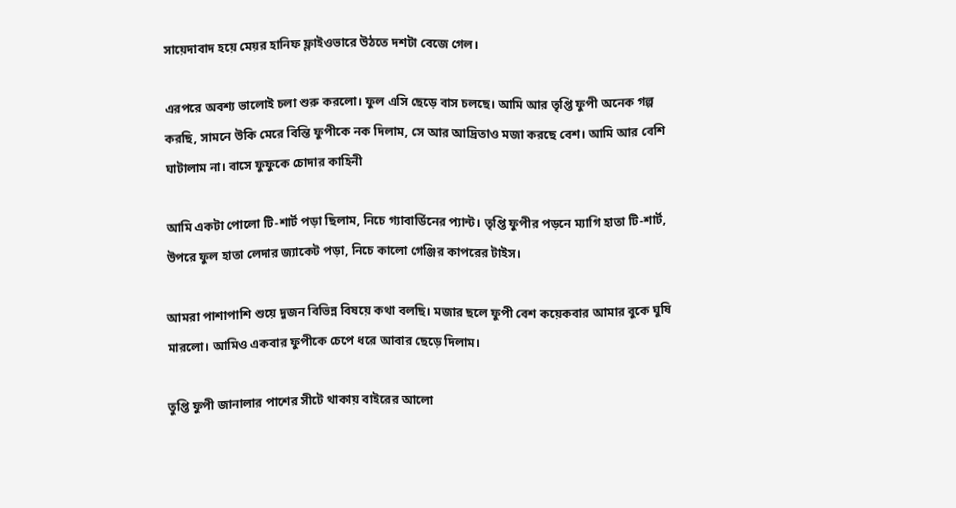সায়েদাবাদ হয়ে মেয়র হানিফ ফ্লাইওভারে উঠতে দশটা বেজে গেল।

এরপরে অবশ্য ভালোই চলা শুরু করলো। ফুল এসি ছেড়ে বাস চলছে। আমি আর তৃপ্তি ফুপী অনেক গল্প করছি, সামনে উকি মেরে বিন্তি ফুপীকে নক দিলাম, সে আর আদ্রিতাও মজা করছে বেশ। আমি আর বেশি ঘাটালাম না। বাসে ফুফুকে চোদার কাহিনী

আমি একটা পোলো টি-শার্ট পড়া ছিলাম, নিচে গ্যাবার্ডিনের প্যান্ট। তৃপ্তি ফুপীর পড়নে ম্যাগি হাতা টি-শার্ট, উপরে ফুল হাতা লেদার জ্যাকেট পড়া, নিচে কালো গেঞ্জির কাপরের টাইস।

আমরা পাশাপাশি শুয়ে দুজন বিভিন্ন বিষয়ে কথা বলছি। মজার ছলে ফুপী বেশ কয়েকবার আমার বুকে ঘুষি মারলো। আমিও একবার ফুপীকে চেপে ধরে আবার ছেড়ে দিলাম।

তুপ্তি ফুপী জানালার পাশের সীটে থাকায় বাইরের আলো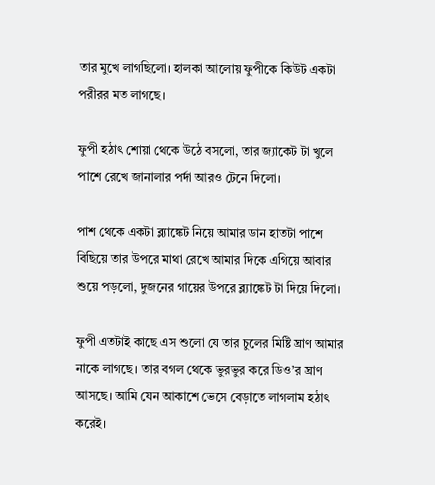তার মুখে লাগছিলো। হালকা আলোয় ফুপীকে কিউট একটা পরীরর মত লাগছে।

ফুপী হঠাৎ শোয়া থেকে উঠে বসলো, তার জ্যাকেট টা খুলে পাশে রেখে জানালার পর্দা আরও টেনে দিলো।

পাশ থেকে একটা ব্ল্যাঙ্কেট নিয়ে আমার ডান হাতটা পাশে বিছিয়ে তার উপরে মাথা রেখে আমার দিকে এগিয়ে আবার শুয়ে পড়লো, দুজনের গায়ের উপরে ব্ল্যাঙ্কেট টা দিয়ে দিলো।

ফুপী এতটাই কাছে এস শুলো যে তার চুলের মিষ্টি ঘ্রাণ আমার নাকে লাগছে। তার বগল থেকে ভুরভুর করে ডিও’র ঘ্রাণ আসছে। আমি যেন আকাশে ভেসে বেড়াতে লাগলাম হঠাৎ করেই।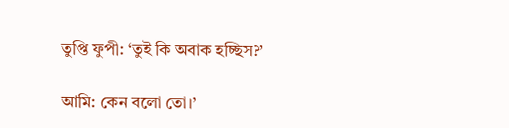তুপ্তি ফুপী: ‘তুই কি অবাক হচ্ছিস?’

আমি: কেন বলো তো।’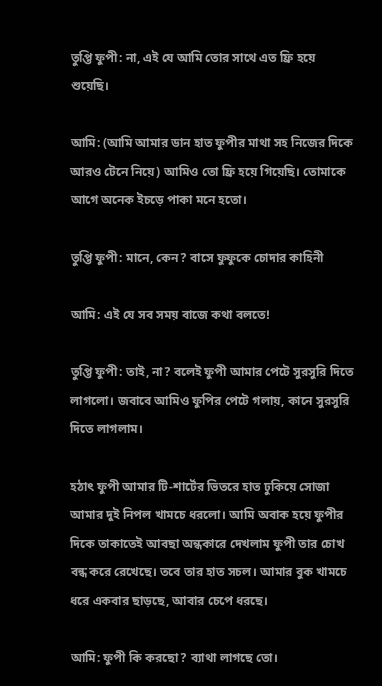তুপ্তি ফুপী: না, এই যে আমি তোর সাথে এত ফ্রি হয়ে শুয়েছি।

আমি: (আমি আমার ডান হাত ফুপীর মাথা সহ নিজের দিকে আরও টেনে নিয়ে) আমিও তো ফ্রি হয়ে গিয়েছি। তোমাকে আগে অনেক ইচড়ে পাকা মনে হতো।

তুপ্তি ফুপী: মানে, কেন? বাসে ফুফুকে চোদার কাহিনী

আমি: এই যে সব সময় বাজে কথা বলতে!

তুপ্তি ফুপী: তাই, না? বলেই ফুপী আমার পেটে সুরসুরি দিতে লাগলো। জবাবে আমিও ফুপির পেটে গলায়, কানে সুরসুরি দিতে লাগলাম।

হঠাৎ ফুপী আমার টি-শার্টের ভিতরে হাত ঢুকিয়ে সোজা আমার দুই নিপল খামচে ধরলো। আমি অবাক হয়ে ফুপীর দিকে তাকাতেই আবছা অন্ধকারে দেখলাম ফুপী তার চোখ বন্ধ করে রেখেছে। তবে তার হাত সচল। আমার বুক খামচে ধরে একবার ছাড়ছে, আবার চেপে ধরছে।

আমি: ফুপী কি করছো? ব্যাথা লাগছে তো।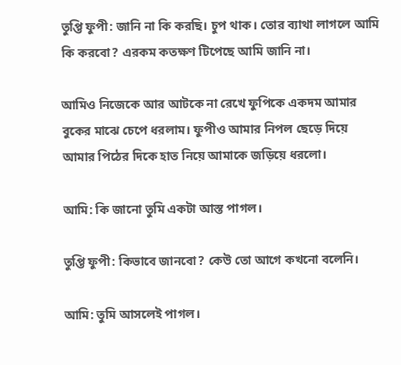তুপ্তি ফুপী: জানি না কি করছি। চুপ থাক। তোর ব্যাথা লাগলে আমি কি করবো? এরকম কতক্ষণ টিপেছে আমি জানি না।

আমিও নিজেকে আর আটকে না রেখে ফুপিকে একদম আমার বুকের মাঝে চেপে ধরলাম। ফুপীও আমার নিপল ছেড়ে দিয়ে আমার পিঠের দিকে হাত নিয়ে আমাকে জড়িয়ে ধরলো।

আমি: কি জানো তুমি একটা আস্ত পাগল।

তুপ্তি ফুপী: কিভাবে জানবো? কেউ তো আগে কখনো বলেনি।

আমি: তুমি আসলেই পাগল।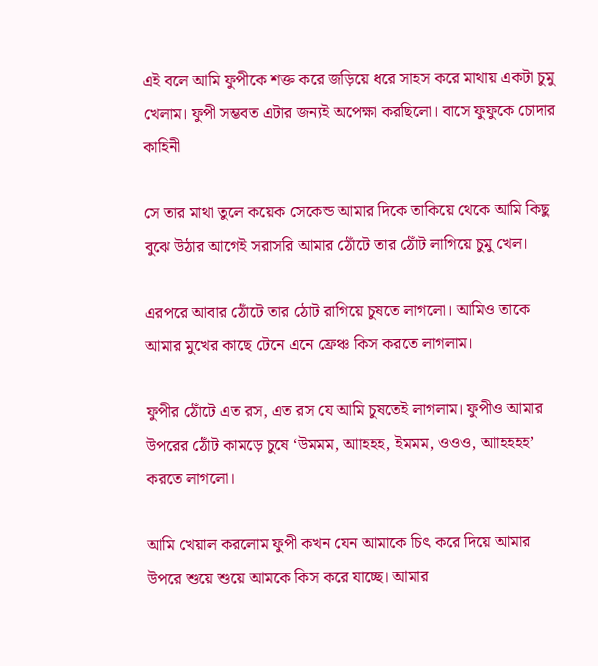এই বলে আমি ফুপীকে শক্ত করে জড়িয়ে ধরে সাহস করে মাথায় একটা চুমু খেলাম। ফুপী সম্ভবত এটার জন্যই অপেক্ষা করছিলো। বাসে ফুফুকে চোদার কাহিনী

সে তার মাথা তুলে কয়েক সেকেন্ড আমার দিকে তাকিয়ে থেকে আমি কিছু বুঝে উঠার আগেই সরাসরি আমার ঠোঁটে তার ঠোঁট লাগিয়ে চুমু খেল।

এরপরে আবার ঠোঁটে তার ঠোট রাগিয়ে চুষতে লাগলো। আমিও তাকে আমার মুখের কাছে টেনে এনে ফ্রেঞ্চ কিস করতে লাগলাম।

ফুপীর ঠোঁটে এত রস, এত রস যে আমি চুষতেই লাগলাম। ফুপীও আমার উপরের ঠোঁট কামড়ে চুষে ‘উমমম, আাহহহ, ইমমম, ওওও, আাহহহহ’ করতে লাগলো।

আমি খেয়াল করলোম ফুপী কখন যেন আমাকে চিৎ করে দিয়ে আমার উপরে শুয়ে শুয়ে আমকে কিস করে যাচ্ছে। আমার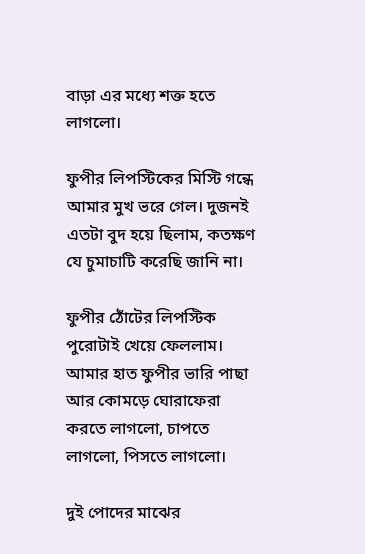বাড়া এর মধ্যে শক্ত হতে লাগলো।

ফুপীর লিপস্টিকের মিস্টি গন্ধে আমার মুখ ভরে গেল। দুজনই এতটা বুদ হয়ে ছিলাম, কতক্ষণ যে চুমাচাটি করেছি জানি না।

ফুপীর ঠোঁটের লিপস্টিক পুরোটাই খেয়ে ফেললাম। আমার হাত ফুপীর ভারি পাছা আর কোমড়ে ঘোরাফেরা করতে লাগলো, চাপতে লাগলো, পিসতে লাগলো।

দুই পোদের মাঝের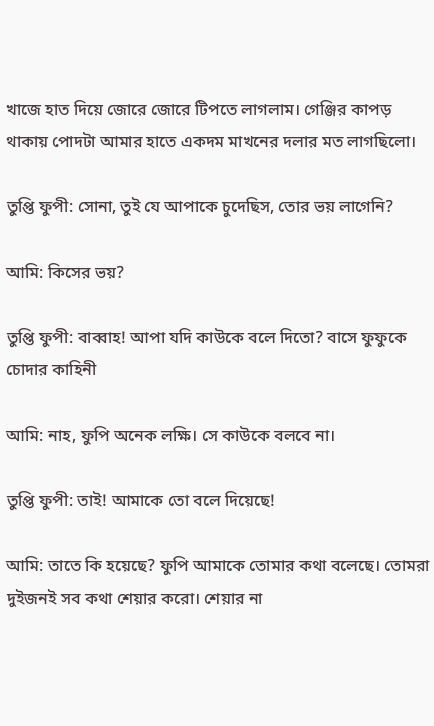খাজে হাত দিয়ে জোরে জোরে টিপতে লাগলাম। গেঞ্জির কাপড় থাকায় পোদটা আমার হাতে একদম মাখনের দলার মত লাগছিলো।

তুপ্তি ফুপী: সোনা, তুই যে আপাকে চুদেছিস, তোর ভয় লাগেনি?

আমি: কিসের ভয়?

তুপ্তি ফুপী: বাব্বাহ! আপা যদি কাউকে বলে দিতো? বাসে ফুফুকে চোদার কাহিনী

আমি: নাহ, ফুপি অনেক লক্ষি। সে কাউকে বলবে না।

তুপ্তি ফুপী: তাই! আমাকে তো বলে দিয়েছে!

আমি: তাতে কি হয়েছে? ফুপি আমাকে তোমার কথা বলেছে। তোমরা দুইজনই সব কথা শেয়ার করো। শেয়ার না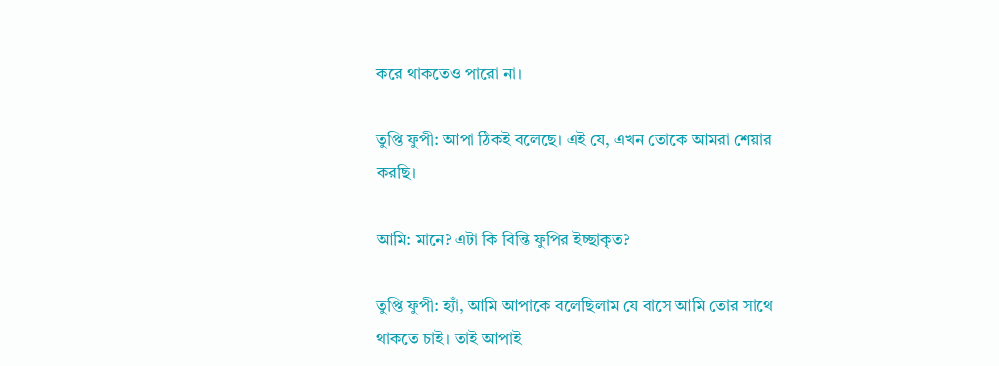করে থাকতেও পারো না।

তুপ্তি ফুপী: আপা ঠিকই বলেছে। এই যে, এখন তোকে আমরা শেয়ার করছি।

আমি: মানে? এটা কি বিন্তি ফুপির ইচ্ছাকৃত?

তুপ্তি ফুপী: হ্যাঁ, আমি আপাকে বলেছিলাম যে বাসে আমি তোর সাথে থাকতে চাই। তাই আপাই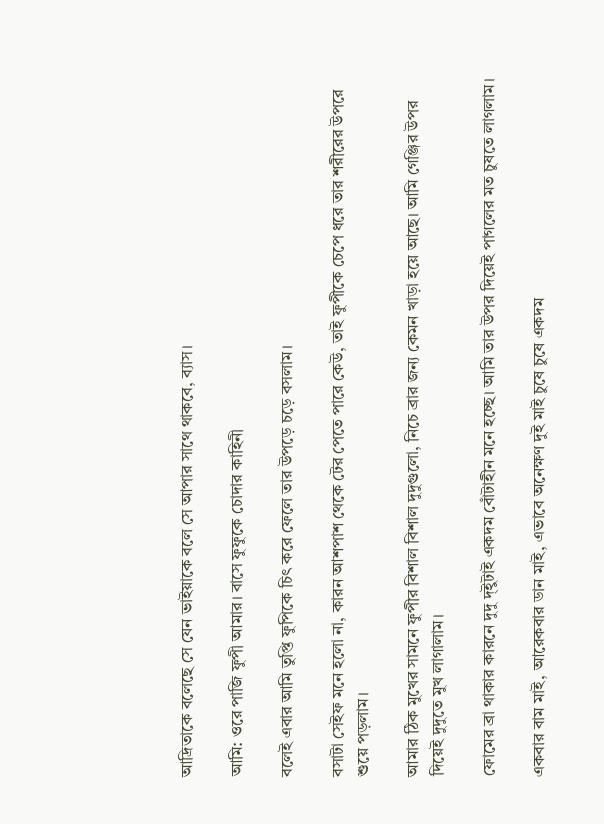আদ্রিতাকে বলেছে সে যেন ভাইয়াকে বলে সে আপার সাথে থাকবে, ব্যাস।

আমি: ওরে পাজি ফুপী আমার। বাসে ফুফুকে চোদার কাহিনী

বলেই এবার আমি তুপ্তি ফুপিকে চিৎ করে ফেলে তার উপড়ে চড়ে বসলাম।

বসাটা সেইফ মনে হলো না, কারন আশপাশ থেকে টের পেতে পারে কেউ, তাই ফুপীকে চেপে ধরে তার শরীরের উপরে শুয়ে পড়লাম।

আমার ঠিক মুখের সামনে ফুপীর বিশাল বিশাল দুদুগুলো, নিচে ব্রার জন্য কেমন খাড়া হয়ে আছে। আমি গেঞ্জির উপর দিয়েই দুদুতে মুখ লাগালাম।

ফোমের ব্রা থাকার কারনে দুদু দ্ইুটাই একদম বোঁটাহীন মনে হচ্ছে। আমি তার উপর দিয়েই পাগলের মত চুষতে লাগলাম।

একবার বাম মাই, আরেকবার ডান মাই, এভাবে অনেক্ষণ দুই মাই চুষে চুষে একদম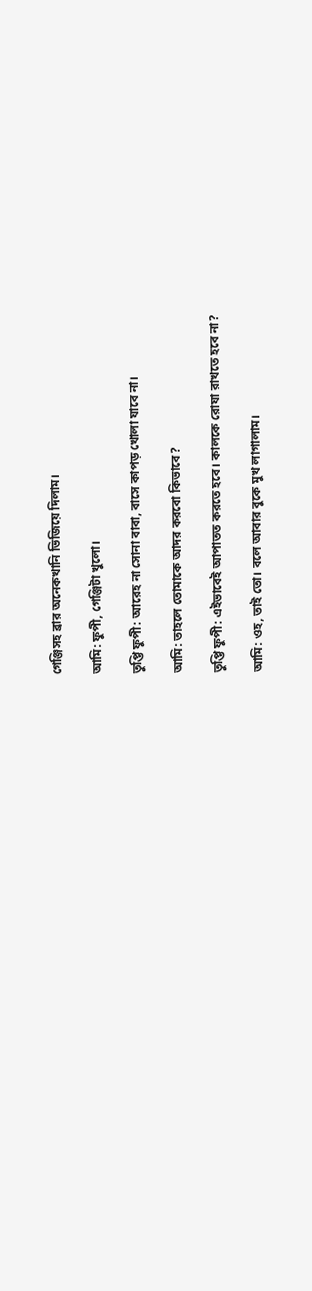গেঞ্জিসহ ব্রার অনেকখানি ভিজিয়ে দিলাম।

আমি: ফুপী, গেঞ্জিটা খুলো।

তুপ্তি ফুপী: আরেহ না সোনা বাবা, বাসে কাপড় খোলা যাবে না।

আমি: তাহলে তোমাকে আদর করবো কিভাবে?

তুপ্তি ফুপী: এইভাবেই আপাতত করতে হবে। কালকে রোযা রাখতে হবে না?

আমি: ওহ, তাই তো। বলে আবার বুকে মুখ লাগালাম।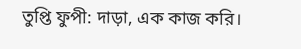তুপ্তি ফুপী: দাড়া, এক কাজ করি।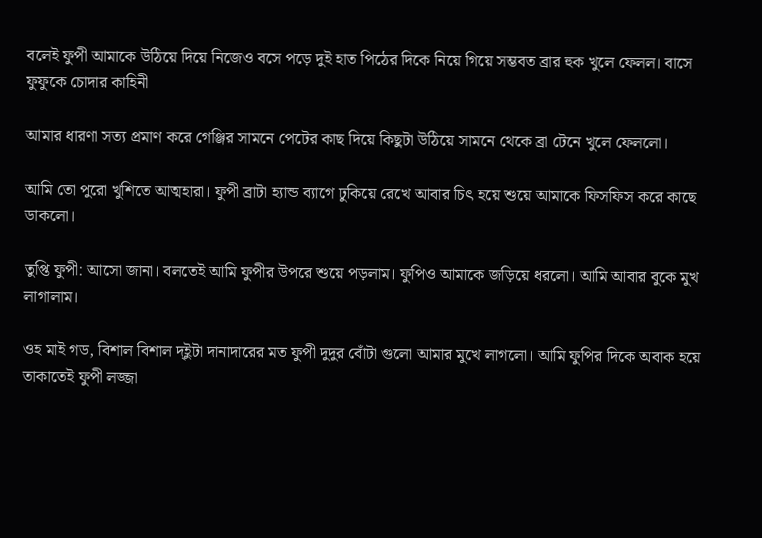বলেই ফুপী আমাকে উঠিয়ে দিয়ে নিজেও বসে পড়ে দুই হাত পিঠের দিকে নিয়ে গিয়ে সম্ভবত ব্রার হুক খুলে ফেলল। বাসে ফুফুকে চোদার কাহিনী

আমার ধারণা সত্য প্রমাণ করে গেঞ্জির সামনে পেটের কাছ দিয়ে কিছুটা উঠিয়ে সামনে থেকে ব্রা টেনে খুলে ফেললো।

আমি তো পুরো খুশিতে আত্মহারা। ফুপী ব্রাটা হ্যান্ড ব্যাগে ঢুকিয়ে রেখে আবার চিৎ হয়ে শুয়ে আমাকে ফিসফিস করে কাছে ডাকলো।

তুপ্তি ফুপী: আসো জানা। বলতেই আমি ফুপীর উপরে শুয়ে পড়লাম। ফুপিও আমাকে জড়িয়ে ধরলো। আমি আবার বুকে মুখ লাগালাম।

ওহ মাই গড, বিশাল বিশাল দ্ইুটা দানাদারের মত ফুপী দুদুর বোঁটা গুলো আমার মুখে লাগলো। আমি ফুপির দিকে অবাক হয়ে তাকাতেই ফুপী লজ্জা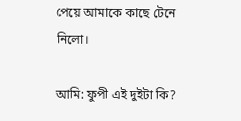পেয়ে আমাকে কাছে টেনে নিলো।

আমি: ফুপী এই দুইটা কি?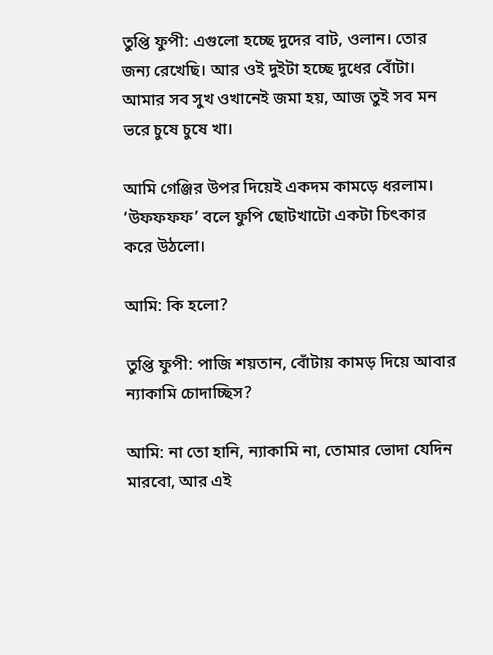তুপ্তি ফুপী: এগুলো হচ্ছে দুদের বাট, ওলান। তোর জন্য রেখেছি। আর ওই দুইটা হচ্ছে দুধের বোঁটা। আমার সব সুখ ওখানেই জমা হয়, আজ তুই সব মন ভরে চুষে চুষে খা।

আমি গেঞ্জির উপর দিয়েই একদম কামড়ে ধরলাম। ‘উফফফফ’ বলে ফুপি ছোটখাটো একটা চিৎকার করে উঠলো।

আমি: কি হলো?

তুপ্তি ফুপী: পাজি শয়তান, বোঁটায় কামড় দিয়ে আবার ন্যাকামি চোদাচ্ছিস?

আমি: না তো হানি, ন্যাকামি না, তোমার ভোদা যেদিন মারবো, আর এই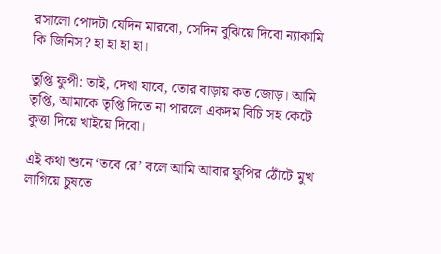রসালো পোদটা যেদিন মারবো, সেদিন বুঝিয়ে দিবো ন্যাকামি কি জিনিস? হা হা হা হা।

তুপ্তি ফুপী: তাই, দেখা যাবে, তোর বাড়ায় কত জোড়। আমি তৃপ্তি, আমাকে তৃপ্তি দিতে না পারলে একদম বিচি সহ কেটে কুত্তা দিয়ে খাইয়ে দিবো।

এই কথা শুনে ‘তবে রে’ বলে আমি আবার ফুপির ঠোঁটে মুখ লাগিয়ে চুষতে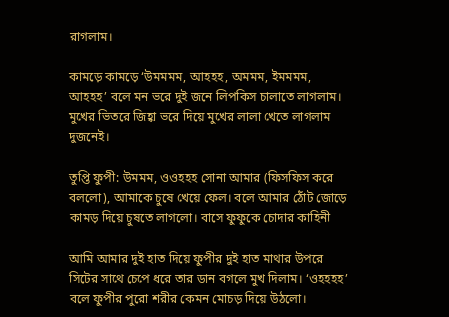রাগলাম।

কামড়ে কামড়ে ‘উমমমম, আহহহ, অমমম, ইমমমম, আহহহ’ বলে মন ভরে দুই জনে লিপকিস চালাতে লাগলাম। মুখের ভিতরে জিহ্বা ভরে দিয়ে মুখের লালা খেতে লাগলাম দুজনেই।

তুপ্তি ফুপী: উমমম, ওওহহহ সোনা আমার (ফিসফিস করে বললো), আমাকে চুষে খেয়ে ফেল। বলে আমার ঠোঁট জোড়ে কামড় দিয়ে চুষতে লাগলো। বাসে ফুফুকে চোদার কাহিনী

আমি আমার দুই হাত দিয়ে ফুপীর দুই হাত মাথার উপরে সিটের সাথে চেপে ধরে তার ডান বগলে মুখ দিলাম। ‘ওহহহহ’ বলে ফুপীর পুরো শরীর কেমন মোচড় দিয়ে উঠলো।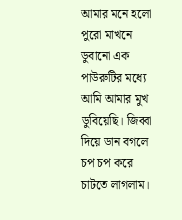আমার মনে হলো পুরো মাখনে ডুবানো এক পাউরুটির মধ্যে আমি আমার মুখ ডুবিয়েছি। জিব্বা দিয়ে ডান বগলে চপ চপ করে চাটতে লাগলাম।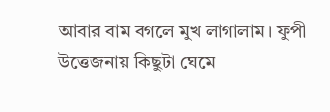আবার বাম বগলে মুখ লাগালাম। ফুপী উত্তেজনায় কিছুটা ঘেমে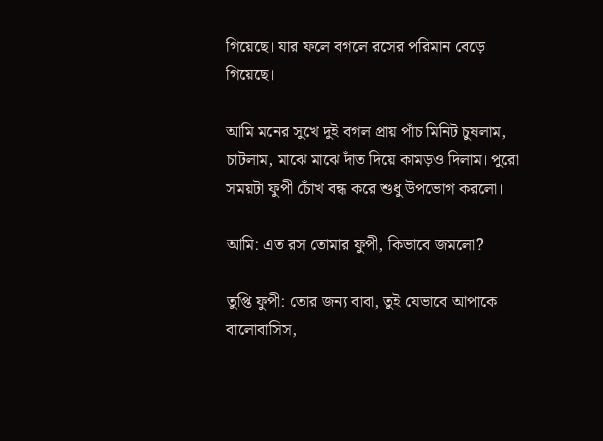গিয়েছে। যার ফলে বগলে রসের পরিমান বেড়ে গিয়েছে।

আমি মনের সুখে দুই বগল প্রায় পাঁচ মিনিট চুষলাম, চাটলাম, মাঝে মাঝে দাঁত দিয়ে কামড়ও দিলাম। পুরো সময়টা ফুপী চোঁখ বন্ধ করে শুধু উপভোগ করলো।

আমি: এত রস তোমার ফুপী, কিভাবে জমলো?

তুপ্তি ফুপী: তোর জন্য বাবা, তুই যেভাবে আপাকে বালোবাসিস,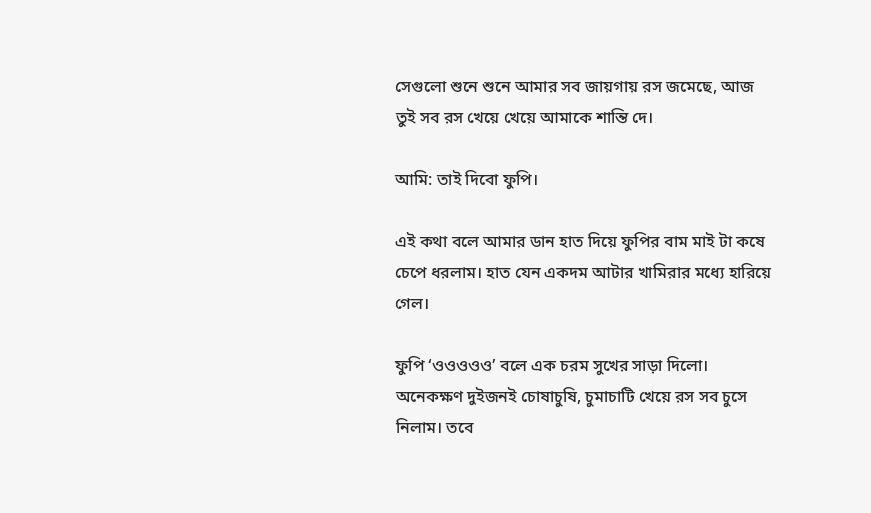সেগুলো শুনে শুনে আমার সব জায়গায় রস জমেছে, আজ তুই সব রস খেয়ে খেয়ে আমাকে শান্তি দে।

আমি: তাই দিবো ফুপি।

এই কথা বলে আমার ডান হাত দিয়ে ফুপির বাম মাই টা কষে চেপে ধরলাম। হাত যেন একদম আটার খামিরার মধ্যে হারিয়ে গেল।

ফুপি ‘ওওওওও’ বলে এক চরম সুখের সাড়া দিলো। অনেকক্ষণ দুইজনই চোষাচুষি, চুমাচাটি খেয়ে রস সব চুসে নিলাম। তবে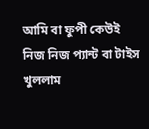আমি বা ফুপী কেউই নিজ নিজ প্যান্ট বা টাইস খুললাম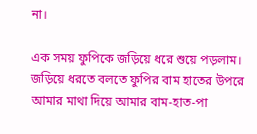না।

এক সময় ফুপিকে জড়িয়ে ধরে শুয়ে পড়লাম। জড়িয়ে ধরতে বলতে ফুপির বাম হাতের উপরে আমার মাথা দিয়ে আমার বাম-হাত-পা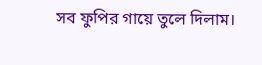সব ফুপির গায়ে তুলে দিলাম।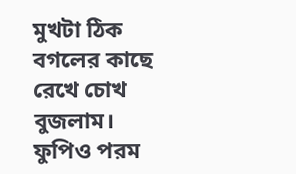মুখটা ঠিক বগলের কাছে রেখে চোখ বুজলাম। ফুপিও পরম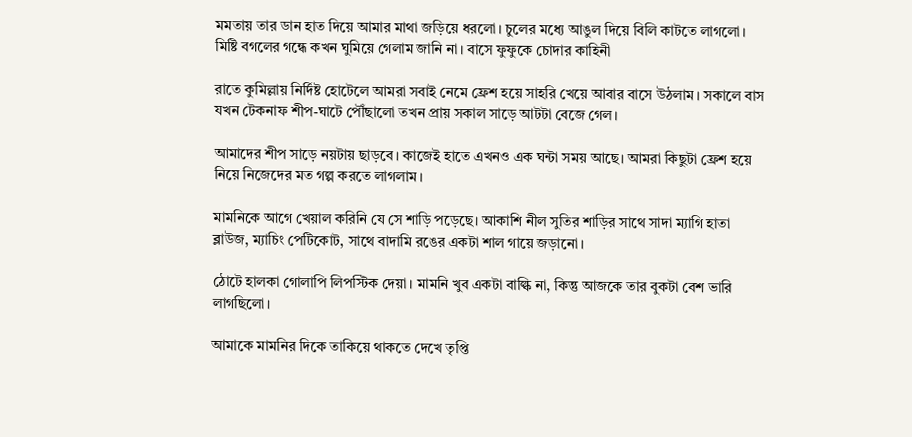মমতায় তার ডান হাত দিয়ে আমার মাথা জড়িয়ে ধরলো। চুলের মধ্যে আঙুল দিয়ে বিলি কাটতে লাগলো। মিষ্টি বগলের গন্ধে কখন ঘুমিয়ে গেলাম জানি না। বাসে ফুফুকে চোদার কাহিনী

রাতে কুমিল্লায় নির্দিষ্ট হোটেলে আমরা সবাই নেমে ফ্রেশ হয়ে সাহরি খেয়ে আবার বাসে উঠলাম। সকালে বাস যখন টেকনাফ শীপ-ঘাটে পৌঁছালো তখন প্রায় সকাল সাড়ে আটটা বেজে গেল।

আমাদের শীপ সাড়ে নয়টায় ছাড়বে। কাজেই হাতে এখনও এক ঘন্টা সময় আছে। আমরা কিছুটা ফ্রেশ হয়ে নিয়ে নিজেদের মত গল্প করতে লাগলাম।

মামনিকে আগে খেয়াল করিনি যে সে শাড়ি পড়েছে। আকাশি নীল সুতির শাড়ির সাথে সাদা ম্যাগি হাতা ব্লাউজ, ম্যাচিং পেটিকোট, সাথে বাদামি রঙের একটা শাল গায়ে জড়ানো।

ঠোটে হালকা গোলাপি লিপস্টিক দেয়া। মামনি খুব একটা বাল্কি না, কিন্তু আজকে তার বুকটা বেশ ভারি লাগছিলো।

আমাকে মামনির দিকে তাকিয়ে থাকতে দেখে তৃপ্তি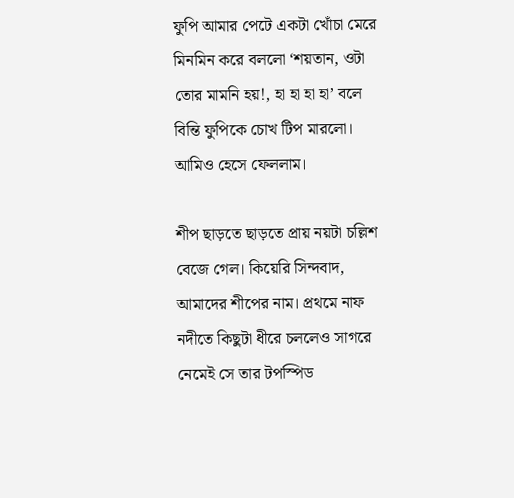ফুপি আমার পেটে একটা খোঁচা মেরে মিনমিন করে বললো ‘শয়তান, ওটা তোর মামনি হয়!, হা হা হা হা’ বলে বিন্তি ফুপিকে চোখ টিপ মারলো। আমিও হেসে ফেললাম।

শীপ ছাড়তে ছাড়তে প্রায় নয়টা চল্লিশ বেজে গেল। কিয়েরি সিন্দবাদ, আমাদের শীপের নাম। প্রথমে নাফ নদীতে কিছুটা ধীরে চললেও সাগরে নেমেই সে তার টপস্পিড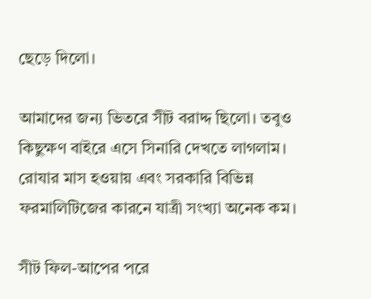ছেড়ে দিলো।

আমাদের জন্য ভিতরে সীট বরাদ্দ ছিলো। তবুও কিছুক্ষণ বাইরে এসে সিনারি দেখতে লাগলাম। রোযার মাস হওয়ায় এবং সরকারি বিভিন্ন ফরমালিটিজের কারনে যাত্রী সংখ্যা অনেক কম।

সীট ফিল-আপের পরে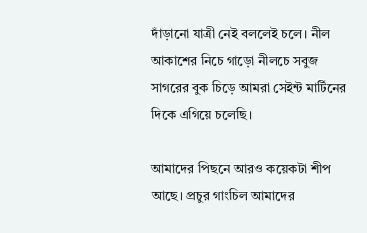দাঁড়ানো যাত্রী নেই বললেই চলে। নীল আকাশের নিচে গাড়ো নীলচে সবুজ সাগরের বুক চিড়ে আমরা সেইন্ট মার্টিনের দিকে এগিয়ে চলেছি।

আমাদের পিছনে আরও কয়েকটা শীপ আছে। প্রচুর গাংচিল আমাদের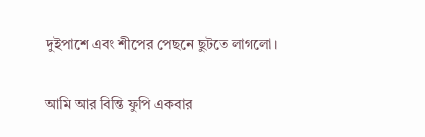দুইপাশে এবং শীপের পেছনে ছুটতে লাগলো।

আমি আর বিন্তি ফুপি একবার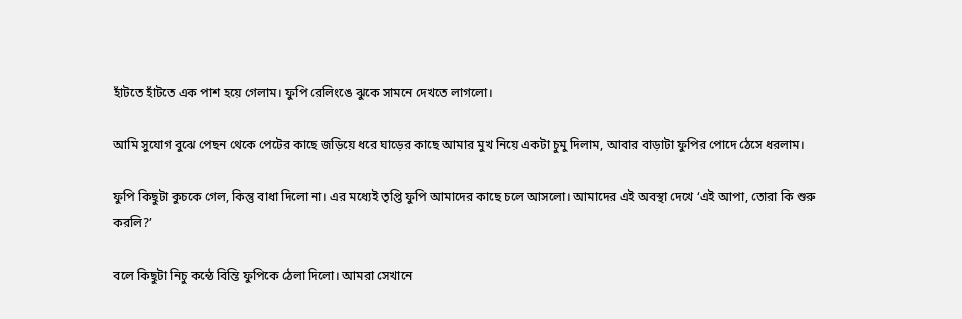হাঁটতে হাঁটতে এক পাশ হয়ে গেলাম। ফুপি রেলিংঙে ঝুকে সামনে দেখতে লাগলো।

আমি সুযোগ বুঝে পেছন থেকে পেটের কাছে জড়িয়ে ধরে ঘাড়ের কাছে আমার মুখ নিয়ে একটা চুমু দিলাম, আবার বাড়াটা ফুপির পোদে ঠেসে ধরলাম।

ফুপি কিছুটা কুচকে গেল, কিন্তু বাধা দিলো না। এর মধ্যেই তৃপ্তি ফুপি আমাদের কাছে চলে আসলো। আমাদের এই অবস্থা দেখে ‘এই আপা, তোরা কি শুরু করলি?’

বলে কিছুটা নিচু কন্ঠে বিন্তি ফুপিকে ঠেলা দিলো। আমরা সেখানে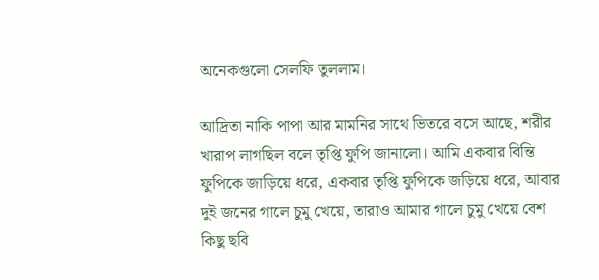অনেকগুলো সেলফি তুললাম।

আদ্রিতা নাকি পাপা আর মামনির সাথে ভিতরে বসে আছে, শরীর খারাপ লাগছিল বলে তৃপ্তি ফুপি জানালো। আমি একবার বিন্তি ফুপিকে জাড়িয়ে ধরে, একবার তৃপ্তি ফুপিকে জড়িয়ে ধরে, আবার দুই জনের গালে চুমু খেয়ে, তারাও আমার গালে চুমু খেয়ে বেশ কিছু ছবি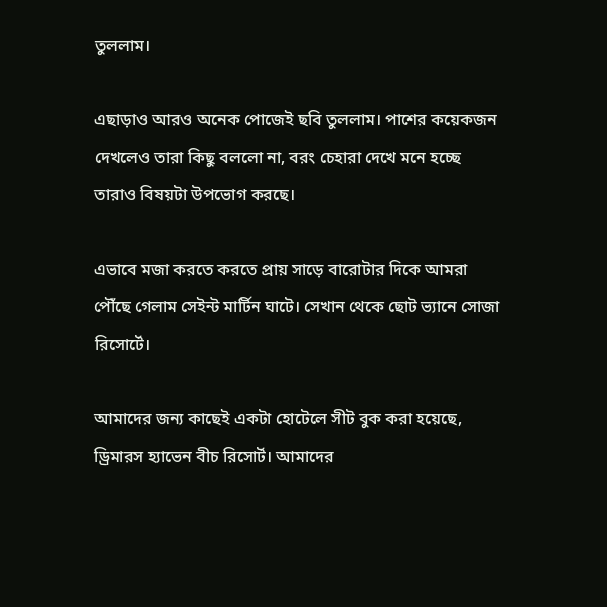তুললাম।

এছাড়াও আরও অনেক পোজেই ছবি তুললাম। পাশের কয়েকজন দেখলেও তারা কিছু বললো না, বরং চেহারা দেখে মনে হচ্ছে তারাও বিষয়টা উপভোগ করছে।

এভাবে মজা করতে করতে প্রায় সাড়ে বারোটার দিকে আমরা পৌঁছে গেলাম সেইন্ট মার্টিন ঘাটে। সেখান থেকে ছোট ভ্যানে সোজা রিসোর্টে।

আমাদের জন্য কাছেই একটা হোটেলে সীট বুক করা হয়েছে, ড্রিমারস হ্যাভেন বীচ রিসোর্ট। আমাদের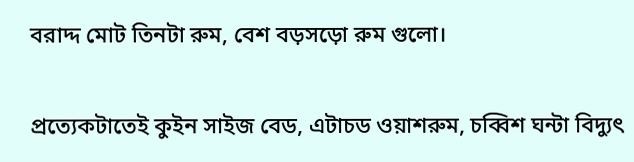বরাদ্দ মোট তিনটা রুম, বেশ বড়সড়ো রুম গুলো।

প্রত্যেকটাতেই কুইন সাইজ বেড, এটাচড ওয়াশরুম, চব্বিশ ঘন্টা বিদ্যুৎ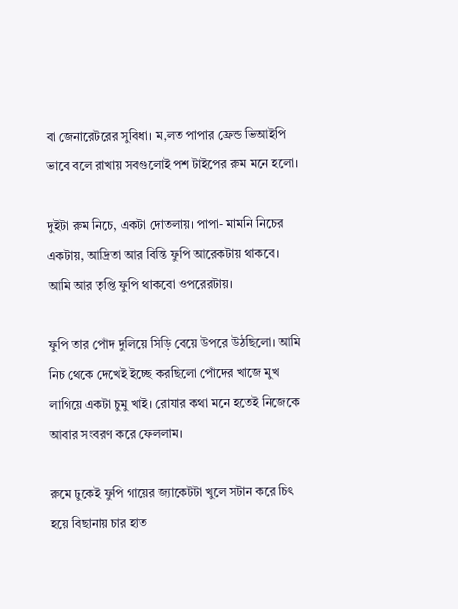বা জেনারেটরের সুবিধা। ম‚লত পাপার ফ্রেন্ড ভিআইপি ভাবে বলে রাখায় সবগুলোই পশ টাইপের রুম মনে হলো।

দুইটা রুম নিচে, একটা দোতলায়। পাপা- মামনি নিচের একটায়, আদ্রিতা আর বিন্তি ফুপি আরেকটায় থাকবে। আমি আর তৃপ্তি ফুপি থাকবো ওপরেরটায়।

ফুপি তার পোঁদ দুলিয়ে সিড়ি বেয়ে উপরে উঠছিলো। আমি নিচ থেকে দেখেই ইচ্ছে করছিলো পোঁদের খাজে মুখ লাগিয়ে একটা চুমু খাই। রোযার কথা মনে হতেই নিজেকে আবার সংবরণ করে ফেললাম।

রুমে ঢুকেই ফুপি গায়ের জ্যাকেটটা খুলে সটান করে চিৎ হয়ে বিছানায় চার হাত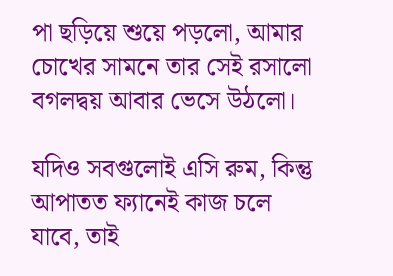পা ছড়িয়ে শুয়ে পড়লো, আমার চোখের সামনে তার সেই রসালো বগলদ্বয় আবার ভেসে উঠলো।

যদিও সবগুলোই এসি রুম, কিন্তু আপাতত ফ্যানেই কাজ চলে যাবে, তাই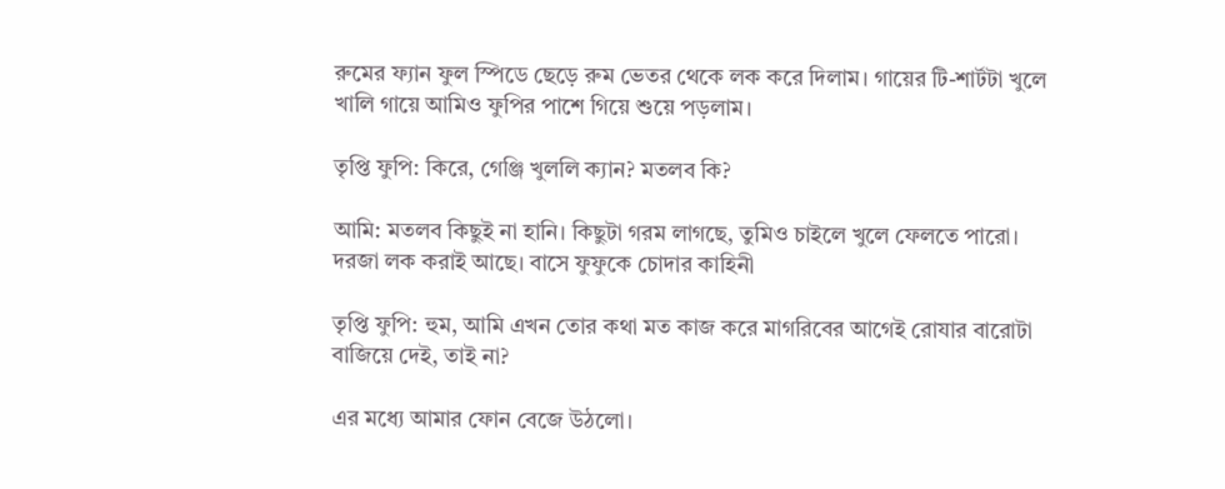রুমের ফ্যান ফুল স্পিডে ছেড়ে রুম ভেতর থেকে লক করে দিলাম। গায়ের টি-শার্টটা খুলে খালি গায়ে আমিও ফুপির পাশে গিয়ে শুয়ে পড়লাম।

তৃপ্তি ফুপি: কিরে, গেঞ্জি খুললি ক্যান? মতলব কি?

আমি: মতলব কিছুই না হানি। কিছুটা গরম লাগছে, তুমিও চাইলে খুলে ফেলতে পারো। দরজা লক করাই আছে। বাসে ফুফুকে চোদার কাহিনী

তৃপ্তি ফুপি: হুম, আমি এখন তোর কথা মত কাজ করে মাগরিবের আগেই রোযার বারোটা বাজিয়ে দেই, তাই না?

এর মধ্যে আমার ফোন বেজে উঠলো।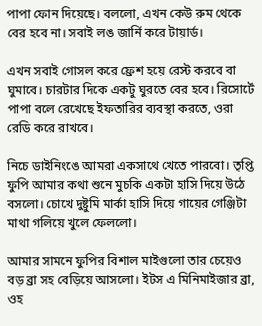পাপা ফোন দিয়েছে। বললো, এখন কেউ রুম থেকে বের হবে না। সবাই লঙ জার্নি করে টায়ার্ড।

এখন সবাই গোসল করে ফ্রেশ হয়ে রেস্ট করবে বা ঘুমাবে। চারটার দিকে একটু ঘুরতে বের হবে। রিসোর্টে পাপা বলে রেখেছে ইফতারির ব্যবস্থা করতে, ওরা রেডি করে রাখবে।

নিচে ডাইনিংঙে আমরা একসাথে খেতে পারবো। তৃপ্তি ফুপি আমার কথা শুনে মুচকি একটা হাসি দিয়ে উঠে বসলো। চোখে দুষ্টুমি মার্কা হাসি দিয়ে গায়ের গেঞ্জিটা মাথা গলিয়ে খুলে ফেললো।

আমার সামনে ফুপির বিশাল মাইগুলো তার চেয়েও বড় ব্রা সহ বেড়িয়ে আসলো। ইটস এ মিনিমাইজার ব্রা, ওহ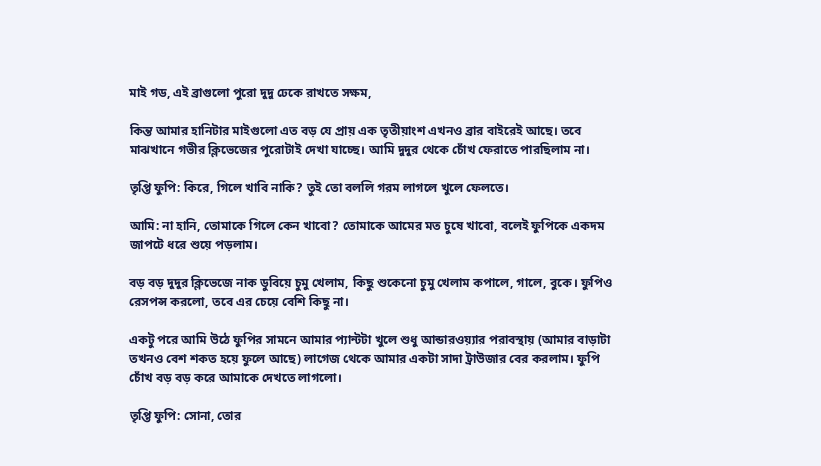মাই গড, এই ব্রাগুলো পুরো দুদু ঢেকে রাখতে সক্ষম,

কিন্ত আমার হানিটার মাইগুলো এত বড় যে প্রায় এক তৃতীয়াংশ এখনও ব্রার বাইরেই আছে। তবে মাঝখানে গভীর ক্লিভেজের পুরোটাই দেখা যাচ্ছে। আমি দুদুর থেকে চোঁখ ফেরাতে পারছিলাম না।

তৃপ্তি ফুপি: কিরে, গিলে খাবি নাকি? তুই তো বললি গরম লাগলে খুলে ফেলতে।

আমি: না হানি, তোমাকে গিলে কেন খাবো? তোমাকে আমের মত চুষে খাবো, বলেই ফুপিকে একদম জাপটে ধরে শুয়ে পড়লাম।

বড় বড় দুদুর ক্লিভেজে নাক ডুবিয়ে চুমু খেলাম, কিছু শুকেনো চুমু খেলাম কপালে, গালে, বুকে। ফুপিও রেসপন্স করলো, তবে এর চেয়ে বেশি কিছু না।

একটু পরে আমি উঠে ফুপির সামনে আমার প্যান্টটা খুলে শুধু আন্ডারওয়্যার পরাবস্থায় (আমার বাড়াটা তখনও বেশ শকত হয়ে ফুলে আছে) লাগেজ থেকে আমার একটা সাদা ট্রাউজার বের করলাম। ফুপি চোঁখ বড় বড় করে আমাকে দেখতে লাগলো।

তৃপ্তি ফুপি: সোনা, তোর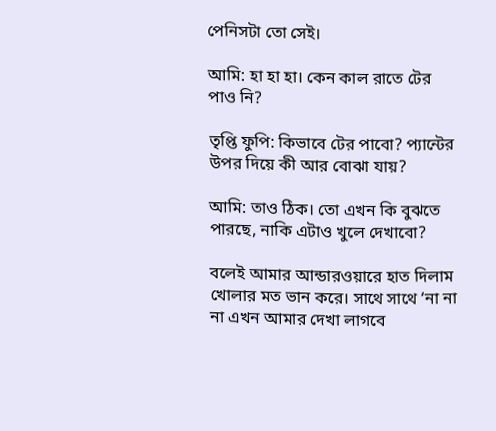পেনিসটা তো সেই।

আমি: হা হা হা। কেন কাল রাতে টের পাও নি?

তৃপ্তি ফুপি: কিভাবে টের পাবো? প্যান্টের উপর দিয়ে কী আর বোঝা যায়?

আমি: তাও ঠিক। তো এখন কি বুঝতে পারছে, নাকি এটাও খুলে দেখাবো?

বলেই আমার আন্ডারওয়ারে হাত দিলাম খোলার মত ভান করে। সাথে সাথে ‘না না না এখন আমার দেখা লাগবে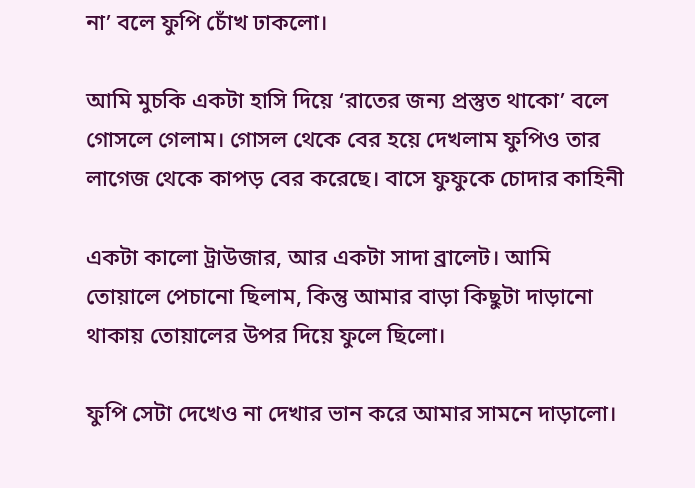না’ বলে ফুপি চোঁখ ঢাকলো।

আমি মুচকি একটা হাসি দিয়ে ‘রাতের জন্য প্রস্তুত থাকো’ বলে গোসলে গেলাম। গোসল থেকে বের হয়ে দেখলাম ফুপিও তার লাগেজ থেকে কাপড় বের করেছে। বাসে ফুফুকে চোদার কাহিনী

একটা কালো ট্রাউজার, আর একটা সাদা ব্রালেট। আমি তোয়ালে পেচানো ছিলাম, কিন্তু আমার বাড়া কিছুটা দাড়ানো থাকায় তোয়ালের উপর দিয়ে ফুলে ছিলো।

ফুপি সেটা দেখেও না দেখার ভান করে আমার সামনে দাড়ালো।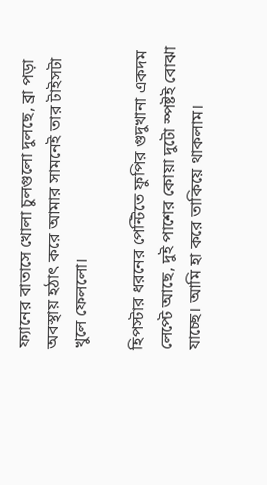ফ্যানের বাতাসে খোলা চুলগুলো দুলছে, ব্রা পড়া অবস্থায় হঠাৎ করে আমার সামনেই তার টাইসটা খুলে ফেললো।

হিপস্টার ধরনের পেন্টিতে ফুপির গুদুখানা একদম লেপ্টে আছে, দুই পাশের কোয়া দুটো স্পষ্টই বোঝা যাচ্ছে। আমি হা করে তাকিয়ে থাকলাম।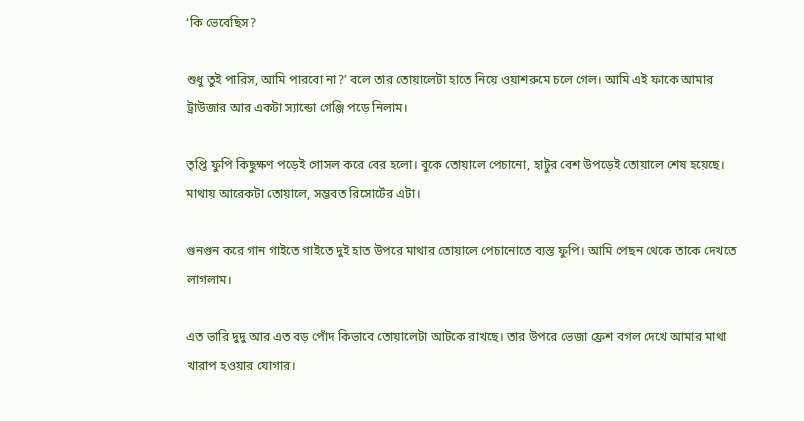‘কি ভেবেছিস?

শুধু তুই পারিস, আমি পারবো না?’ বলে তার তোয়ালেটা হাতে নিয়ে ওয়াশরুমে চলে গেল। আমি এই ফাকে আমার ট্রাউজার আর একটা স্যান্ডো গেঞ্জি পড়ে নিলাম।

তৃপ্তি ফুপি কিছুক্ষণ পড়েই গোসল করে বের হলো। বুকে তোয়ালে পেচানো, হাটুর বেশ উপড়েই তোয়ালে শেষ হয়েছে। মাথায় আরেকটা তোয়ালে, সম্ভবত রিসোর্টের এটা।

গুনগুন করে গান গাইতে গাইতে দুই হাত উপরে মাথার তোয়ালে পেচানোতে ব্যস্ত ফুপি। আমি পেছন থেকে তাকে দেখতে লাগলাম।

এত ভারি দুদু আর এত বড় পোঁদ কিভাবে তোয়ালেটা আটকে রাখছে। তার উপরে ভেজা ফ্রেশ বগল দেখে আমার মাথা খারাপ হওয়ার যোগার।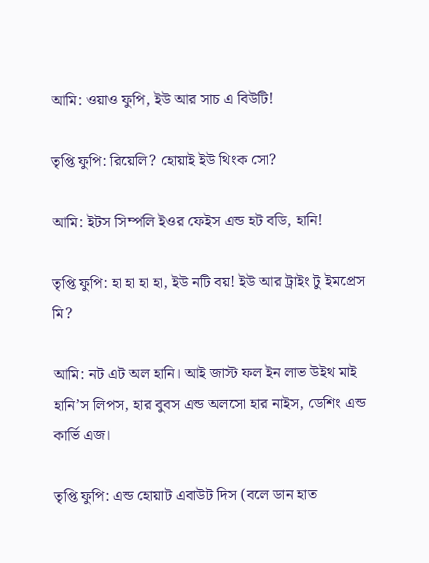আমি: ওয়াও ফুপি, ইউ আর সাচ এ বিউটি!

তৃপ্তি ফুপি: রিয়েলি? হোয়াই ইউ থিংক সো?

আমি: ইটস সিম্পলি ইওর ফেইস এন্ড হট বডি, হানি!

তৃপ্তি ফুপি: হা হা হা হা, ইউ নটি বয়! ইউ আর ট্রাইং টু ইমপ্রেস মি?

আমি: নট এট অল হানি। আই জাস্ট ফল ইন লাভ উইথ মাই হানি’স লিপস, হার বুবস এন্ড অলসো হার নাইস, ডেশিং এন্ড কার্ভি এজ।

তৃপ্তি ফুপি: এন্ড হোয়াট এবাউট দিস (বলে ডান হাত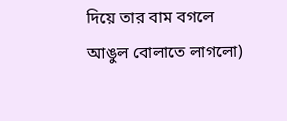দিয়ে তার বাম বগলে আঙুল বোলাতে লাগলো)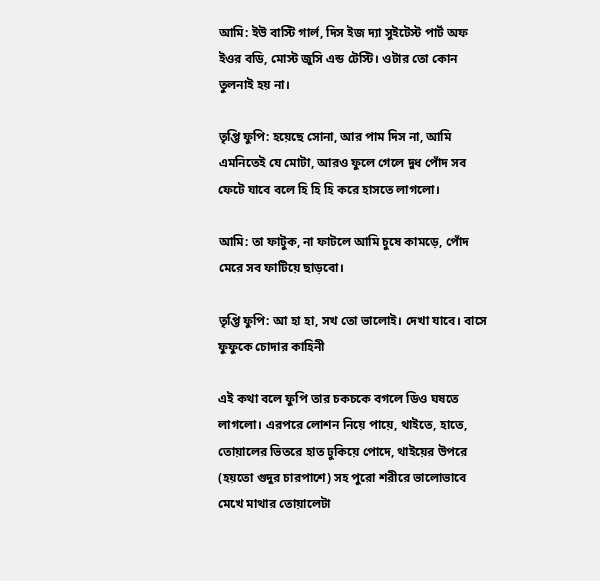আমি: ইউ বাস্টি গার্ল, দিস ইজ দ্যা সুইটেস্ট পার্ট অফ ইওর বডি, মোস্ট জুসি এন্ড টেস্টি। ওটার তো কোন তুলনাই হয় না।

তৃপ্তি ফুপি: হয়েছে সোনা, আর পাম দিস না, আমি এমনিতেই যে মোটা, আরও ফুলে গেলে দুধ পোঁদ সব ফেটে যাবে বলে হি হি হি করে হাসতে লাগলো।

আমি: তা ফাটুক, না ফাটলে আমি চুষে কামড়ে, পোঁদ মেরে সব ফাটিয়ে ছাড়বো।

তৃপ্তি ফুপি: আ হা হা, সখ তো ভালোই। দেখা যাবে। বাসে ফুফুকে চোদার কাহিনী

এই কথা বলে ফুপি তার চকচকে বগলে ডিও ঘষতে লাগলো। এরপরে লোশন নিয়ে পায়ে, থাইতে, হাতে, তোয়ালের ভিতরে হাত ঢুকিয়ে পোদে, থাইয়ের উপরে (হয়তো গুদুর চারপাশে) সহ পুরো শরীরে ভালোভাবে মেখে মাথার তোয়ালেটা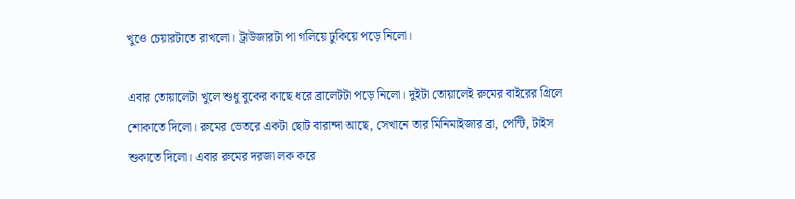খুওে চেয়ারটাতে রাখলো। ট্রাউজারটা পা গলিয়ে ঢুকিয়ে পড়ে নিলো।

এবার তোয়ালেটা খুলে শুধু বুকের কাছে ধরে ব্রালেটটা পড়ে নিলো। দুইটা তোয়ালেই রুমের বাইরের গ্রিলে শোকাতে দিলো। রুমের ভেতরে একটা ছোট বারান্দা আছে, সেখানে তার মিনিমাইজার ব্রা, পেন্টি, টাইস শুকাতে দিলো। এবার রুমের দরজা লক করে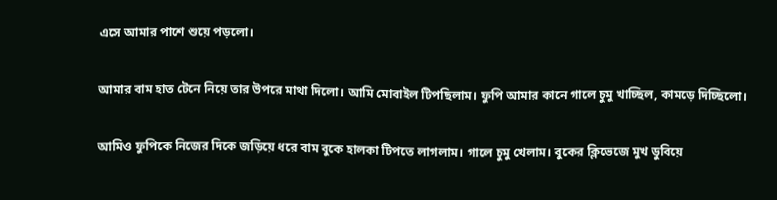এসে আমার পাশে শুয়ে পড়লো।

আমার বাম হাত টেনে নিয়ে তার উপরে মাথা দিলো। আমি মোবাইল টিপছিলাম। ফুপি আমার কানে গালে চুমু খাচ্ছিল, কামড়ে দিচ্ছিলো।

আমিও ফুপিকে নিজের দিকে জড়িয়ে ধরে বাম বুকে হালকা টিপতে লাগলাম। গালে চুমু খেলাম। বুকের ক্লিভেজে মুখ ডুবিয়ে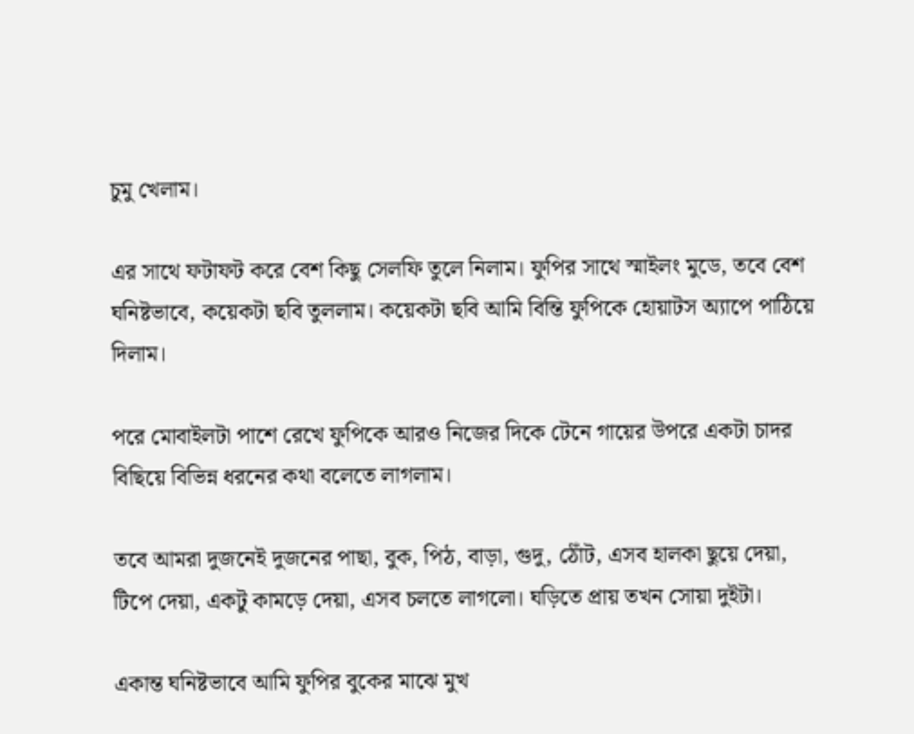চুমু খেলাম।

এর সাথে ফটাফট করে বেশ কিছু সেলফি তুলে নিলাম। ফুপির সাথে স্মাইলং মুডে, তবে বেশ ঘনিষ্টভাবে, কয়েকটা ছবি তুললাম। কয়েকটা ছবি আমি বিন্তি ফুপিকে হোয়াটস অ্যাপে পাঠিয়ে দিলাম।

পরে মোবাইলটা পাশে রেখে ফুপিকে আরও নিজের দিকে টেনে গায়ের উপরে একটা চাদর বিছিয়ে বিভিন্ন ধরনের কথা বলেতে লাগলাম।

তবে আমরা দুজনেই দুজনের পাছা, বুক, পিঠ, বাড়া, গুদু, ঠোঁট, এসব হালকা ছুয়ে দেয়া, টিপে দেয়া, একটু কামড়ে দেয়া, এসব চলতে লাগলো। ঘড়িতে প্রায় তখন সোয়া দুইটা।

একান্ত ঘনিষ্টভাবে আমি ফুপির বুকের মাঝে মুখ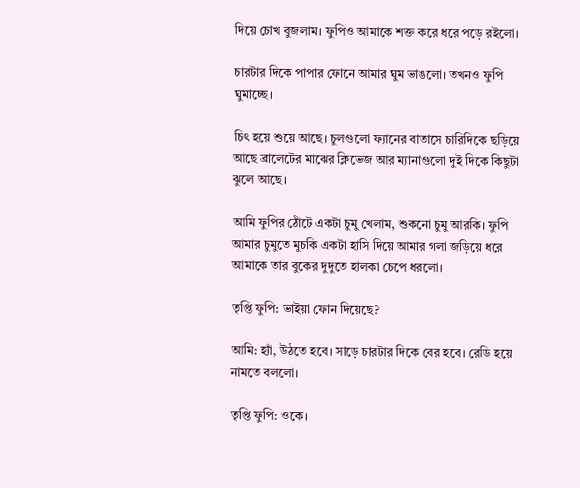দিয়ে চোখ বুজলাম। ফুপিও আমাকে শক্ত করে ধরে পড়ে রইলো।

চারটার দিকে পাপার ফোনে আমার ঘুম ভাঙলো। তখনও ফুপি ঘুমাচ্ছে।

চিৎ হয়ে শুয়ে আছে। চুলগুলো ফ্যানের বাতাসে চারিদিকে ছড়িয়ে আছে ব্রালেটের মাঝের ক্লিভেজ আর ম্যানাগুলো দুই দিকে কিছুটা ঝুলে আছে।

আমি ফুপির ঠোঁটে একটা চুমু খেলাম, শুকনো চুমু আরকি। ফুপি আমার চুমুতে মুচকি একটা হাসি দিয়ে আমার গলা জড়িয়ে ধরে আমাকে তার বুকের দুদুতে হালকা চেপে ধরলো।

তৃপ্তি ফুপি: ভাইয়া ফোন দিয়েছে?

আমি: হ্যাঁ, উঠতে হবে। সাড়ে চারটার দিকে বের হবে। রেডি হয়ে নামতে বললো।

তৃপ্তি ফুপি: ওকে।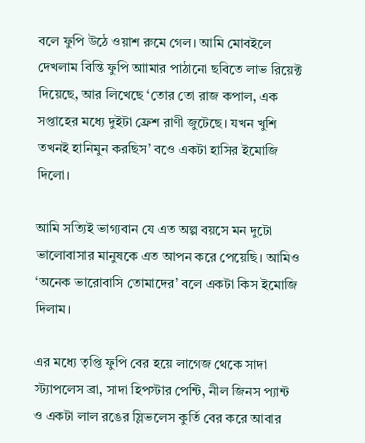বলে ফুপি উঠে ওয়াশ রুমে গেল। আমি মোবইলে দেখলাম বিন্তি ফুপি আামার পাঠানো ছবিতে লাভ রিয়েক্ট দিয়েছে, আর লিখেছে ‘তোর তো রাজ কপাল, এক সপ্তাহের মধ্যে দুইটা ফ্রেশ রাণী জুটেছে। যখন খুশি তখনই হানিমুন করছিস’ বওে একটা হাসির ইমোজি দিলো।

আমি সত্যিই ভাগ্যবান যে এত অল্প বয়সে মন দুটো ভালোবাসার মানুষকে এত আপন করে পেয়েছি। আমিও ‘অনেক ভারোবাসি তোমাদের’ বলে একটা কিস ইমোজি দিলাম।

এর মধ্যে তৃপ্তি ফুপি বের হয়ে লাগেজ থেকে সাদা স্ট্যাপলেস ব্রা, সাদা হিপস্টার পেন্টি, নীল জিনস প্যান্ট ও একটা লাল রঙের স্লিভলেস কুর্তি বের করে আবার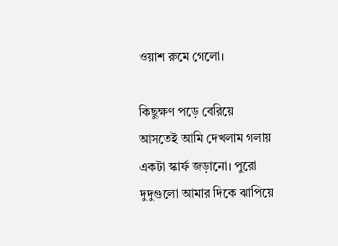ওয়াশ রুমে গেলো।

কিছুক্ষণ পড়ে বেরিয়ে আসতেই আমি দেখলাম গলায় একটা স্কার্ফ জড়ানো। পুরো দুদুগুলো আমার দিকে ঝাপিয়ে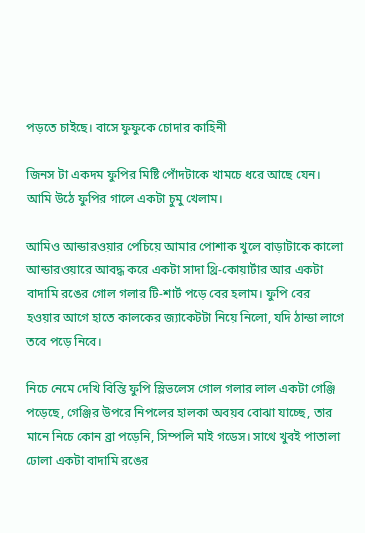পড়তে চাইছে। বাসে ফুফুকে চোদার কাহিনী

জিনস টা একদম ফুপির মিষ্টি পোঁদটাকে খামচে ধরে আছে যেন। আমি উঠে ফুপির গালে একটা চুমু খেলাম।

আমিও আন্ডারওয়ার পেচিয়ে আমার পোশাক খুলে বাড়াটাকে কালো আন্ডারওয়ারে আবদ্ধ করে একটা সাদা থ্রি-কোয়ার্টার আর একটা বাদামি রঙের গোল গলার টি-শার্ট পড়ে বের হলাম। ফুপি বের হওয়ার আগে হাতে কালকের জ্যাকেটটা নিয়ে নিলো, যদি ঠান্ডা লাগে তবে পড়ে নিবে।

নিচে নেমে দেখি বিন্তি ফুপি স্লিভলেস গোল গলার লাল একটা গেঞ্জি পড়েছে, গেঞ্জির উপরে নিপলের হালকা অবয়ব বোঝা যাচ্ছে, তার মানে নিচে কোন ব্রা পড়েনি, সিম্পলি মাই গডেস। সাথে খুবই পাতালা ঢোলা একটা বাদামি রঙের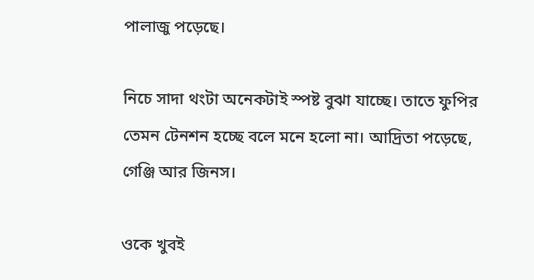পালাজু পড়েছে।

নিচে সাদা থংটা অনেকটাই স্পষ্ট বুঝা যাচ্ছে। তাতে ফুপির তেমন টেনশন হচ্ছে বলে মনে হলো না। আদ্রিতা পড়েছে, গেঞ্জি আর জিনস।

ওকে খুবই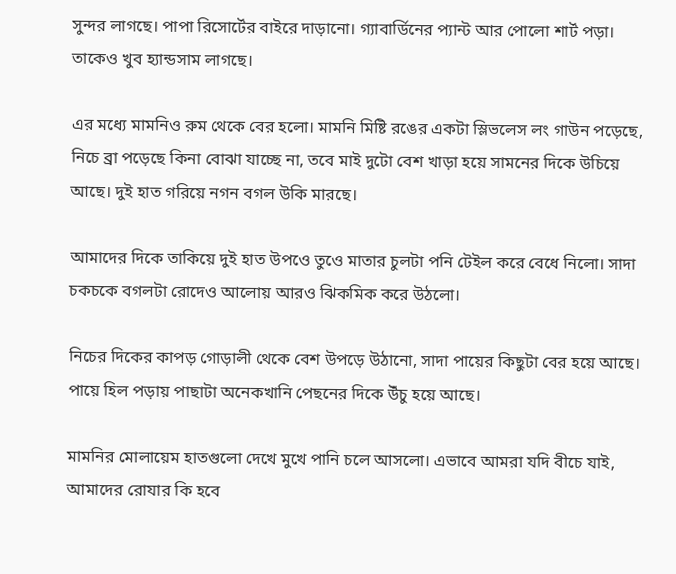সুন্দর লাগছে। পাপা রিসোর্টের বাইরে দাড়ানো। গ্যাবার্ডিনের প্যান্ট আর পোলো শার্ট পড়া। তাকেও খুব হ্যান্ডসাম লাগছে।

এর মধ্যে মামনিও রুম থেকে বের হলো। মামনি মিষ্টি রঙের একটা স্লিভলেস লং গাউন পড়েছে, নিচে ব্রা পড়েছে কিনা বোঝা যাচ্ছে না, তবে মাই দুটো বেশ খাড়া হয়ে সামনের দিকে উচিয়ে আছে। দুই হাত গরিয়ে নগন বগল উকি মারছে।

আমাদের দিকে তাকিয়ে দুই হাত উপওে তুওে মাতার চুলটা পনি টেইল করে বেধে নিলো। সাদা চকচকে বগলটা রোদেও আলোয় আরও ঝিকমিক করে উঠলো।

নিচের দিকের কাপড় গোড়ালী থেকে বেশ উপড়ে উঠানো, সাদা পায়ের কিছুটা বের হয়ে আছে। পায়ে হিল পড়ায় পাছাটা অনেকখানি পেছনের দিকে উঁচু হয়ে আছে।

মামনির মোলায়েম হাতগুলো দেখে মুখে পানি চলে আসলো। এভাবে আমরা যদি বীচে যাই, আমাদের রোযার কি হবে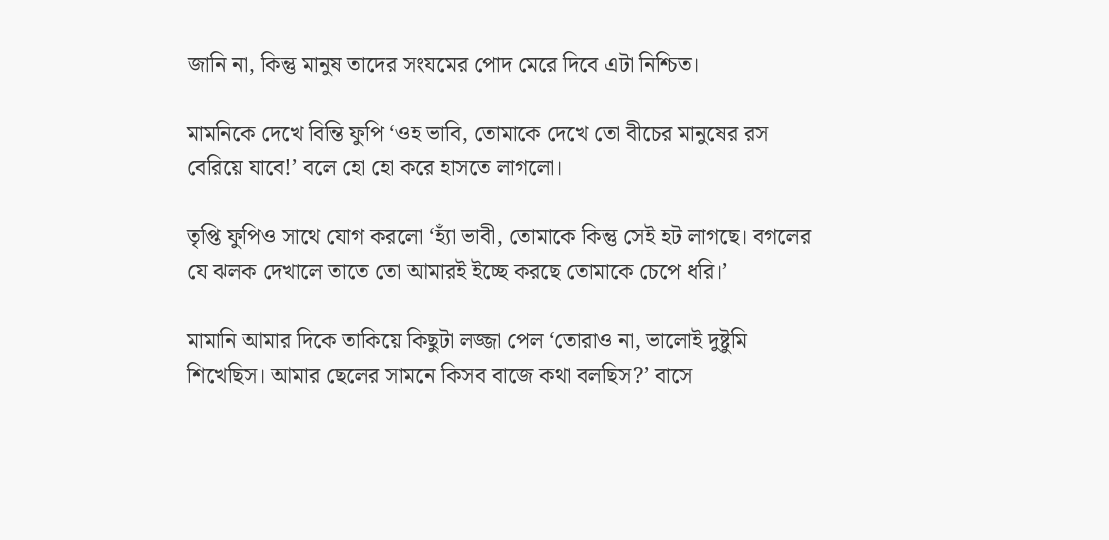জানি না, কিন্তু মানুষ তাদের সংযমের পোদ মেরে দিবে এটা নিশ্চিত।

মামনিকে দেখে বিন্তি ফুপি ‘ওহ ভাবি, তোমাকে দেখে তো বীচের মানুষের রস বেরিয়ে যাবে!’ বলে হো হো করে হাসতে লাগলো।

তৃপ্তি ফুপিও সাথে যোগ করলো ‘হ্যাঁ ভাবী, তোমাকে কিন্তু সেই হট লাগছে। বগলের যে ঝলক দেখালে তাতে তো আমারই ইচ্ছে করছে তোমাকে চেপে ধরি।’

মামানি আমার দিকে তাকিয়ে কিছুটা লজ্জা পেল ‘তোরাও না, ভালোই দুষ্টুমি শিখেছিস। আমার ছেলের সামনে কিসব বাজে কথা বলছিস?’ বাসে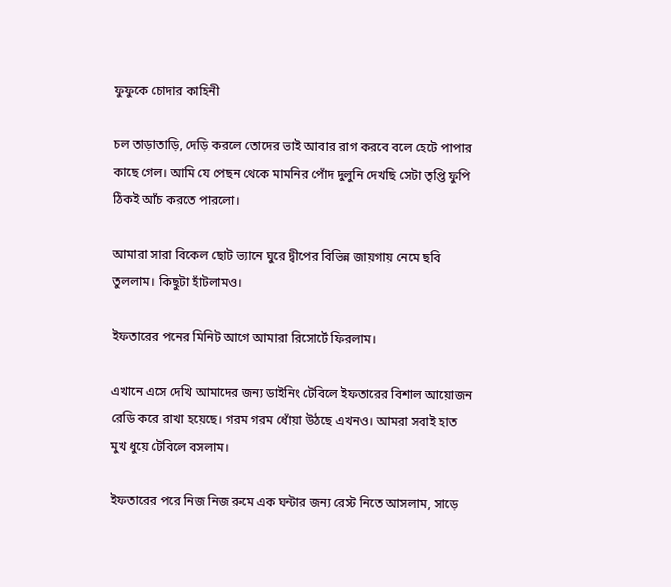ফুফুকে চোদার কাহিনী

চল তাড়াতাড়ি, দেড়ি করলে তোদের ভাই আবার রাগ করবে বলে হেটে পাপার কাছে গেল। আমি যে পেছন থেকে মামনির পোঁদ দুলুনি দেখছি সেটা তৃপ্তি ফুপি ঠিকই আঁচ করতে পারলো।

আমারা সারা বিকেল ছোট ভ্যানে ঘুরে দ্বীপের বিভিন্ন জায়গায় নেমে ছবি তুললাম। কিছুটা হাঁটলামও।

ইফতারের পনের মিনিট আগে আমারা রিসোর্টে ফিরলাম।

এখানে এসে দেখি আমাদের জন্য ডাইনিং টেবিলে ইফতারের বিশাল আয়োজন রেডি করে রাখা হয়েছে। গরম গরম ধোঁয়া উঠছে এখনও। আমরা সবাই হাত মুখ ধুয়ে টেবিলে বসলাম।

ইফতারের পরে নিজ নিজ রুমে এক ঘন্টার জন্য রেস্ট নিতে আসলাম, সাড়ে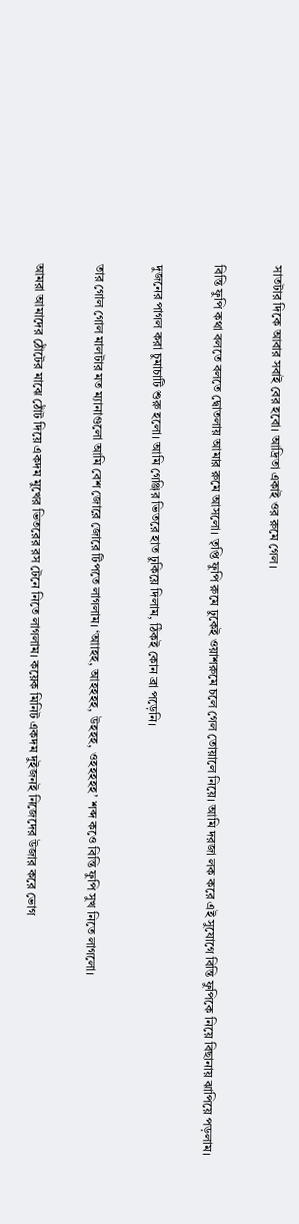সাতটার দিকে আবার সবাই বের হবো। আদ্রিতা একাই ওর রুমে গেল।

বিন্তি ফুপি কথা বলতে বলতে দ্বোতলায় আমার রুমে আসলো। তৃপ্তি ফুপি রুমে ঢুকেই ওয়াশরুমে চলে গেল তোয়ালে নিয়ে। আমি দরজা লক করে এই সুযোগে বিন্তি ফুপিকে নিয়ে বিছানায় ঝাপিয়ে পড়লাম।

দুজনের পাগল করা চুমাচাটি শুরু হলো। আমি গেঞ্জির ভিতরে হাত ঢুকিয়ে দিলাম, ঠিকই কোন ব্রা পড়েনি।

তার গোল গোল মালটার মত ম্যানাগুলো আমি বেশ জোরে জোরে টিপতে লাগলাম। ‘আাহহ, আহহহহ, উহহহ, ওহহহহহ’ শব্দ কওে বিন্তি ফুপি সুখ নিতে লাগলো।

আমরা আমাদের ঠোঁটের মাঝে ঠোঁট দিয়ে একদম মুখের ভিতরের রস টেনে নিতে লাগলাম। কয়েক মিনিট একদম দুইজনই নিজেদের উজার করে ভোগ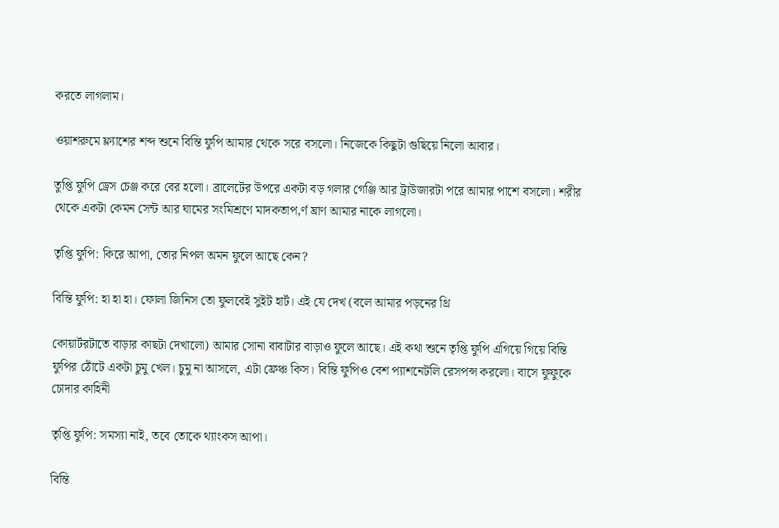করতে লাগলাম।

ওয়াশরুমে ফ্ল্যাশের শব্দ শুনে বিন্তি ফুপি আমার থেকে সরে বসলো। নিজেকে কিছুটা গুছিয়ে নিলো আবার।

তুপ্তি ফুপি ড্রেস চেঞ্জ করে বের হলো। ব্রালেটের উপরে একটা বড় গলার গেঞ্জি আর ট্রাউজারটা পরে আমার পাশে বসলো। শরীর থেকে একটা কেমন সেন্ট আর ঘামের সংমিশ্রণে মাদকতাপ‚র্ণ ঘ্রাণ আমার নাকে লাগলো।

তৃপ্তি ফুপি: কিরে আপা, তোর নিপল অমন ফুলে আছে কেন?

বিন্তি ফুপি: হা হা হা। ফোলা জিনিস তো ফুলবেই সুইট হার্ট। এই যে দেখ (বলে আমার পড়নের থ্রি

কোয়ার্টরটাতে বাড়ার কাছটা দেখালো) আমার সোনা বাবাটার বাড়াও ফুলে আছে। এই কথা শুনে তৃপ্তি ফুপি এগিয়ে গিয়ে বিন্তি ফুপির ঠোঁটে একটা চুমু খেল। চুমু না আসলে, এটা ফ্রেঞ্চ কিস। বিন্তি ফুপিও বেশ প্যাশনেটলি রেসপন্স করলো। বাসে ফুফুকে চোদার কাহিনী

তৃপ্তি ফুপি: সমস্যা নাই, তবে তোকে থ্যাংকস আপা।

বিন্তি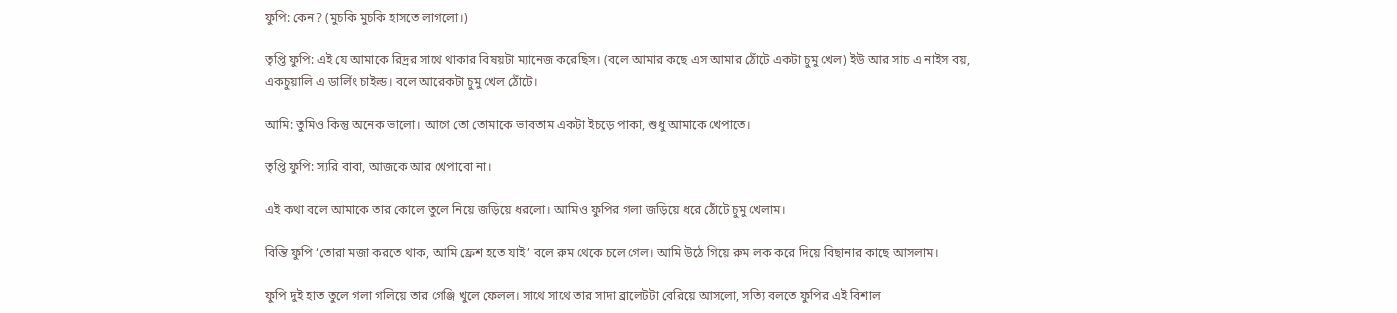ফুপি: কেন? (মুচকি মুচকি হাসতে লাগলো।)

তৃপ্তি ফুপি: এই যে আমাকে রিদ্রর সাথে থাকার বিষয়টা ম্যানেজ করেছিস। (বলে আমার কছে এস আমার ঠোঁটে একটা চুমু খেল) ইউ আর সাচ এ নাইস বয়, একচুয়ালি এ ডার্লিং চাইল্ড। বলে আরেকটা চুমু খেল ঠোঁটে।

আমি: তুমিও কিন্তু অনেক ভালো। আগে তো তোমাকে ভাবতাম একটা ইচড়ে পাকা, শুধু আমাকে খেপাতে।

তৃপ্তি ফুপি: স্যরি বাবা, আজকে আর খেপাবো না।

এই কথা বলে আমাকে তার কোলে তুলে নিয়ে জড়িয়ে ধরলো। আমিও ফুপির গলা জড়িয়ে ধরে ঠোঁটে চুমু খেলাম।

বিন্তি ফুপি ‘তোরা মজা করতে থাক, আমি ফ্রেশ হতে যাই’ বলে রুম থেকে চলে গেল। আমি উঠে গিয়ে রুম লক করে দিয়ে বিছানার কাছে আসলাম।

ফুপি দুই হাত তুলে গলা গলিয়ে তার গেঞ্জি খুলে ফেলল। সাথে সাথে তার সাদা ব্রালেটটা বেরিয়ে আসলো, সত্যি বলতে ফুপির এই বিশাল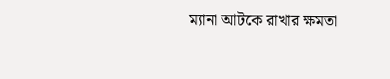ম্যানা আটকে রাখার ক্ষমতা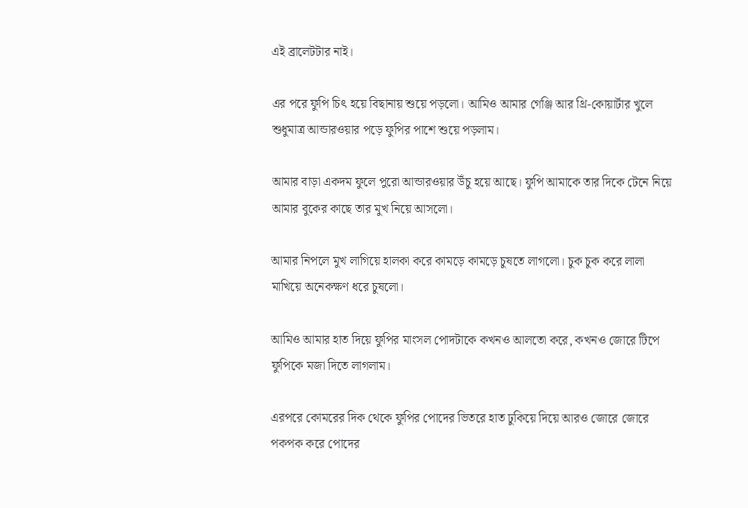এই ব্রালেটটার নাই।

এর পরে ফুপি চিৎ হয়ে বিছানায় শুয়ে পড়লো। আমিও আমার গেঞ্জি আর থ্রি-কোয়ার্টার খুলে শুধুমাত্র আন্ডারওয়ার পড়ে ফুপির পাশে শুয়ে পড়লাম।

আমার বাড়া একদম ফুলে পুরো আন্ডারওয়ার উঁচু হয়ে আছে। ফুপি আমাকে তার দিকে টেনে নিয়ে আমার বুকের কাছে তার মুখ নিয়ে আসলো।

আমার নিপলে মুখ লাগিয়ে হালকা করে কামড়ে কামড়ে চুষতে লাগলো। চুক চুক করে লালা মাখিয়ে অনেকক্ষণ ধরে চুষলো।

আমিও আমার হাত দিয়ে ফুপির মাংসল পোদটাকে কখনও আলতো করে, কখনও জোরে টিপে ফুপিকে মজা দিতে লাগলাম।

এরপরে কোমরের দিক থেকে ফুপির পোদের ভিতরে হাত ঢুকিয়ে দিয়ে আরও জোরে জোরে পকপক করে পোদের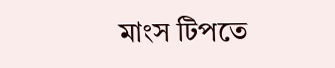মাংস টিপতে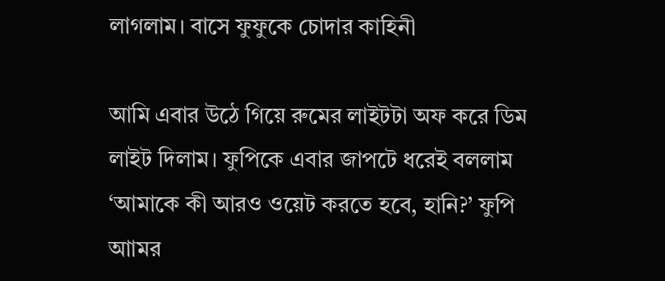লাগলাম। বাসে ফুফুকে চোদার কাহিনী

আমি এবার উঠে গিয়ে রুমের লাইটটা অফ করে ডিম লাইট দিলাম। ফুপিকে এবার জাপটে ধরেই বললাম ‘আমাকে কী আরও ওয়েট করতে হবে, হানি?’ ফুপি আামর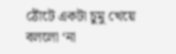ঠোঁটে একটা চুমু খেয়ে বললো ‘না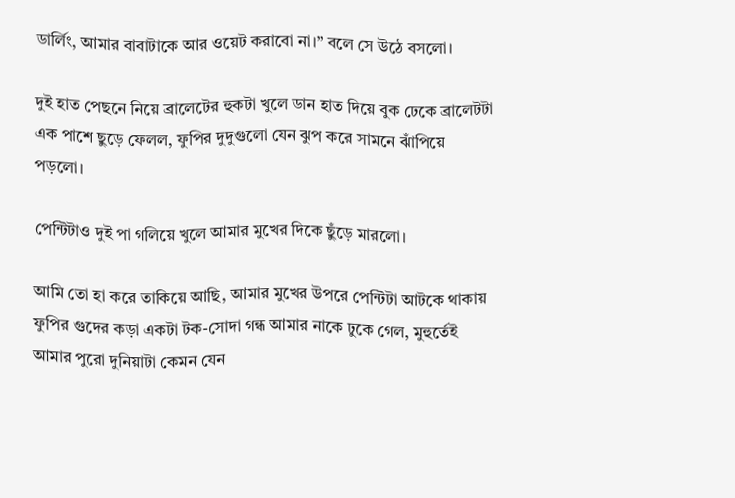ডার্লিং, আমার বাবাটাকে আর ওয়েট করাবো না।” বলে সে উঠে বসলো।

দুই হাত পেছনে নিয়ে ব্রালেটের হুকটা খুলে ডান হাত দিয়ে বুক ঢেকে ব্রালেটটা এক পাশে ছুড়ে ফেলল, ফুপির দুদুগুলো যেন ঝুপ করে সামনে ঝাঁপিয়ে পড়লো।

পেন্টিটাও দুই পা গলিয়ে খুলে আমার মুখের দিকে ছুঁড়ে মারলো।

আমি তো হা করে তাকিয়ে আছি, আমার মুখের উপরে পেন্টিটা আটকে থাকায় ফুপির গুদের কড়া একটা টক-সোদা গন্ধ আমার নাকে ঢুকে গেল, মুহুর্তেই আমার পুরো দুনিয়াটা কেমন যেন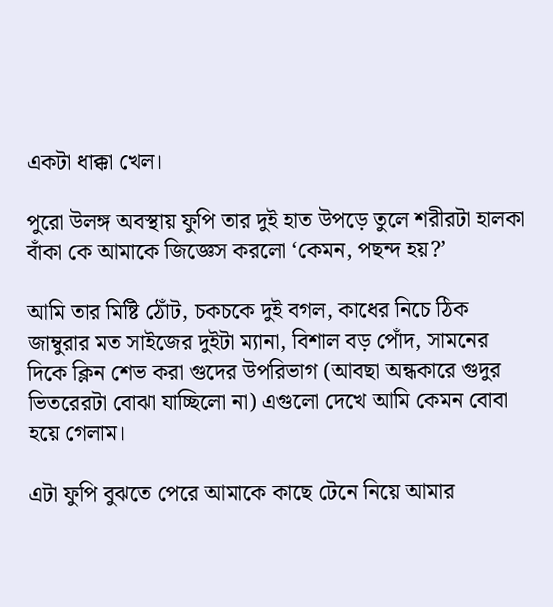একটা ধাক্কা খেল।

পুরো উলঙ্গ অবস্থায় ফুপি তার দুই হাত উপড়ে তুলে শরীরটা হালকা বাঁকা কে আমাকে জিজ্ঞেস করলো ‘কেমন, পছন্দ হয়?’

আমি তার মিষ্টি ঠোঁট, চকচকে দুই বগল, কাধের নিচে ঠিক জাম্বুরার মত সাইজের দুইটা ম্যানা, বিশাল বড় পোঁদ, সামনের দিকে ক্লিন শেভ করা গুদের উপরিভাগ (আবছা অন্ধকারে গুদুর ভিতরেরটা বোঝা যাচ্ছিলো না) এগুলো দেখে আমি কেমন বোবা হয়ে গেলাম।

এটা ফুপি বুঝতে পেরে আমাকে কাছে টেনে নিয়ে আমার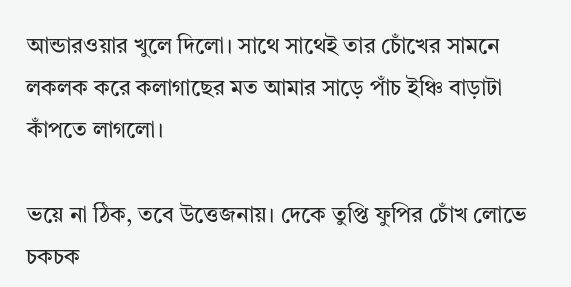আন্ডারওয়ার খুলে দিলো। সাথে সাথেই তার চোঁখের সামনে লকলক করে কলাগাছের মত আমার সাড়ে পাঁচ ইঞ্চি বাড়াটা কাঁপতে লাগলো।

ভয়ে না ঠিক, তবে উত্তেজনায়। দেকে তুপ্তি ফুপির চোঁখ লোভে চকচক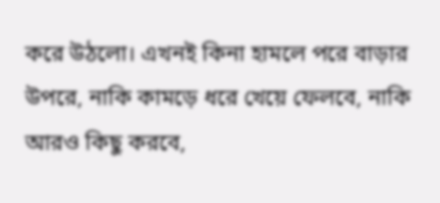করে উঠলো। এখনই কিনা হামলে পরে বাড়ার উপরে, নাকি কামড়ে ধরে খেয়ে ফেলবে, নাকি আরও কিছু করবে,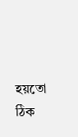হয়তো ঠিক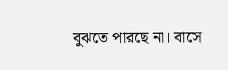বুঝতে পারছে না। বাসে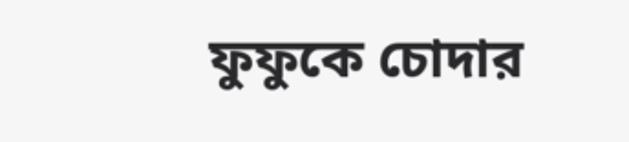ফুফুকে চোদার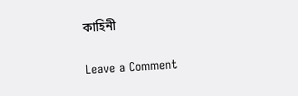কাহিনী

Leave a Comment